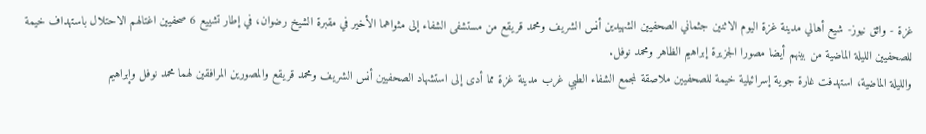غزة - واثق نيوز- شيع أهالي مدينة غزة اليوم الاثنين جثماني الصحفيين الشهيدين أنس الشريف ومحمد قريقع من مستشفى الشفاء إلى مثواهما الأخير في مقبرة الشيخ رضوان، في إطار تشييع 6 صحفيين اغتالهم الاحتلال باستهداف خيمة للصحفيين الليلة الماضية من بينهم أيضا مصورا الجزيرة إبراهيم الظاهر ومحمد نوفل.
والليلة الماضية، استهدفت غارة جوية إسرائيلية خيمة للصحفيين ملاصقة لمجمع الشفاء الطبي غرب مدينة غزة مما أدى إلى استشهاد الصحفيين أنس الشريف ومحمد قريقع والمصورين المرافقين لهما محمد نوفل وإبراهيم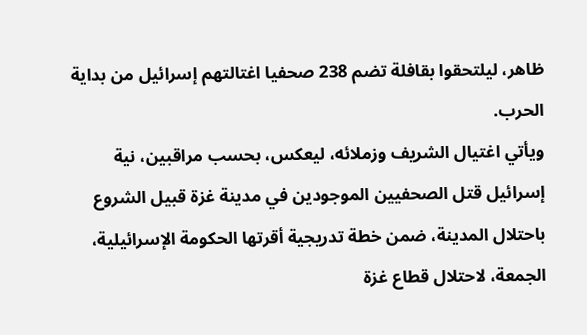ظاهر، ليلتحقوا بقافلة تضم 238 صحفيا اغتالتهم إسرائيل من بداية الحرب.
ويأتي اغتيال الشريف وزملائه، ليعكس، بحسب مراقبين، نية إسرائيل قتل الصحفيين الموجودين في مدينة غزة قبيل الشروع باحتلال المدينة، ضمن خطة تدريجية أقرتها الحكومة الإسرائيلية، الجمعة، لاحتلال قطاع غزة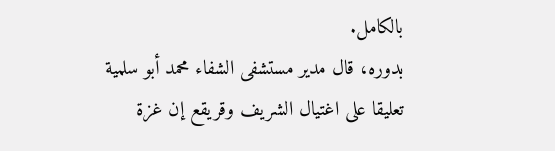بالكامل.
بدوره، قال مدير مستشفى الشفاء محمد أبو سلمية تعليقا على اغتيال الشريف وقريقع إن غزة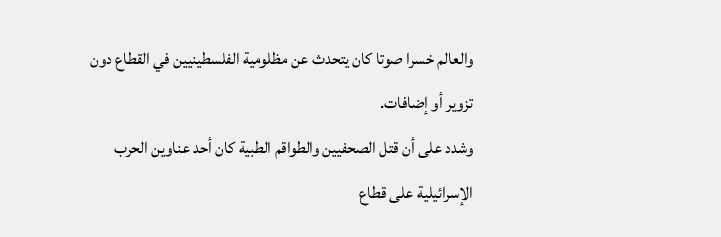والعالم خسرا صوتا كان يتحدث عن مظلومية الفلسطينيين في القطاع دون تزوير أو إضافات.
وشدد على أن قتل الصحفيين والطواقم الطبية كان أحد عناوين الحرب الإسرائيلية على قطاع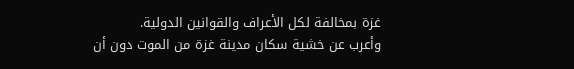غزة بمخالفة لكل الأعراف والقوانين الدولية.
وأعرب عن خشية سكان مدينة غزة من الموت دون أن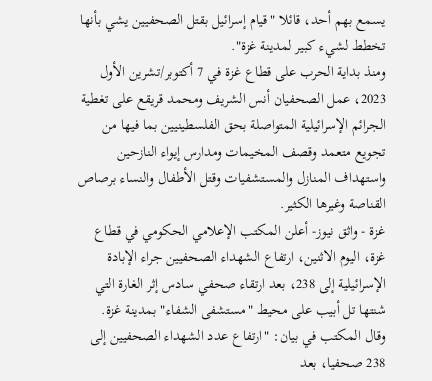يسمع بهم أحد، قائلا "قيام إسرائيل بقتل الصحفيين يشي بأنها تخطط لشيء كبير لمدينة غزة".
ومنذ بداية الحرب على قطاع غزة في 7 أكتوبر/تشرين الأول 2023، عمل الصحفيان أنس الشريف ومحمد قريقع على تغطية الجرائم الإسرائيلية المتواصلة بحق الفلسطينيين بما فيها من تجويع متعمد وقصف المخيمات ومدارس إيواء النازحين واستهداف المنازل والمستشفيات وقتل الأطفال والنساء برصاص القناصة وغيرها الكثير.
غزة - واثق نيوز- أعلن المكتب الإعلامي الحكومي في قطاع غزة، اليوم الاثنين، ارتفاع الشهداء الصحفيين جراء الإبادة الإسرائيلية إلى 238، بعد ارتقاء صحفي سادس إثر الغارة التي شنتها تل أبيب على محيط "مستشفى الشفاء" بمدينة غزة.
وقال المكتب في بيان: "ارتفاع عدد الشهداء الصحفيين إلى 238 صحفيا، بعد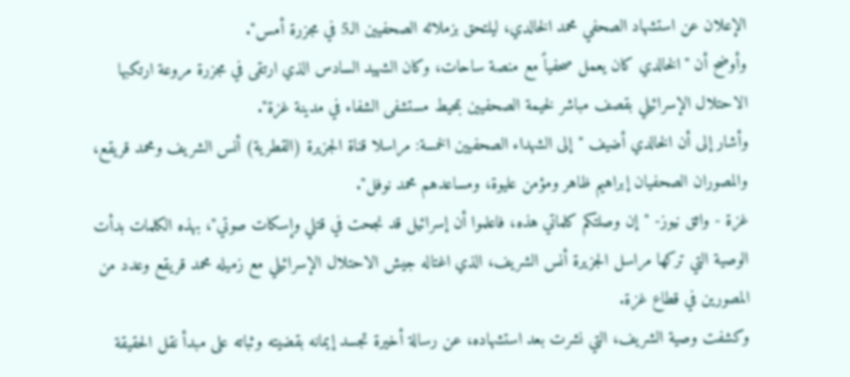الإعلان عن استشهاد الصحفي محمد الخالدي، ليلتحق بزملائه الصحفيين الـ5 في مجزرة أمس".
وأوضح أن "الخالدي كان يعمل صحفياً مع منصة ساحات، وكان الشهيد السادس الذي ارتقى في مجزرة مروعة ارتكبها الاحتلال الإسرائيلي بقصف مباشر لخيمة الصحفيين بمحيط مستشفى الشفاء في مدينة غزة".
وأشار إلى أن الخالدي أضيف "إلى الشهداء الصحفيين الخمسة: مراسلا قناة الجزيرة (القطرية) أنس الشريف ومحمد قريقع، والمصوران الصحفيان إبراهيم ظاهر ومؤمن عليوة، ومساعدهم محمد نوفل".
غزة - واثق نيوز- "إن وصلتكم كلماتي هذه، فاعلموا أن إسرائيل قد نجحت في قتلي وإسكات صوتي"، بهذه الكلمات بدأت الوصية التي تركها مراسل الجزيرة أنس الشريف، الذي اغتاله جيش الاحتلال الإسرائيلي مع زميله محمد قريقع وعدد من المصورين في قطاع غزة.
وكشفت وصية الشريف، التي نشرت بعد استشهاده، عن رسالة أخيرة تجسد إيمانه بقضيته وثباته على مبدأ نقل الحقيقة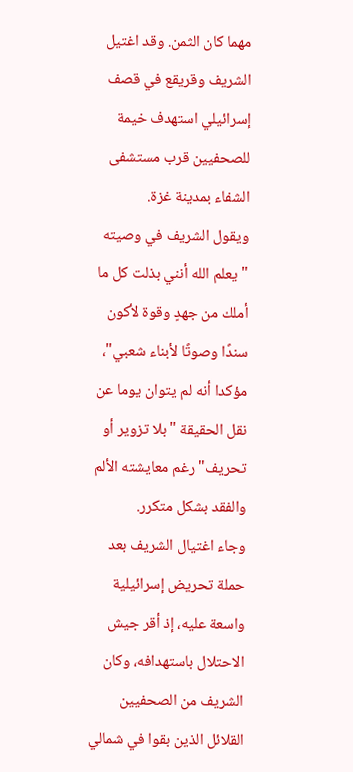مهما كان الثمن. وقد اغتيل الشريف وقريقع في قصف إسرائيلي استهدف خيمة للصحفيين قرب مستشفى الشفاء بمدينة غزة.
ويقول الشريف في وصيته "يعلم الله أنني بذلت كل ما أملك من جهدٍ وقوة لأكون سندًا وصوتًا لأبناء شعبي"، مؤكدا أنه لم يتوان يوما عن نقل الحقيقة "بلا تزوير أو تحريف" رغم معايشته الألم والفقد بشكل متكرر.
وجاء اغتيال الشريف بعد حملة تحريض إسرائيلية واسعة عليه، إذ أقر جيش الاحتلال باستهدافه، وكان الشريف من الصحفيين القلائل الذين بقوا في شمالي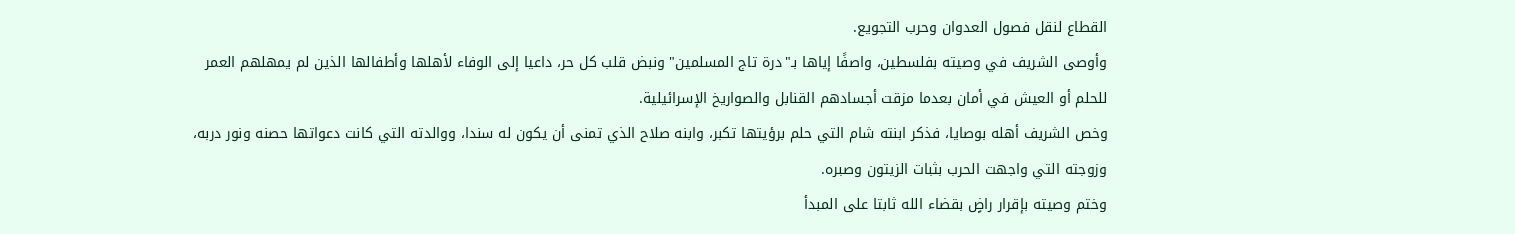القطاع لنقل فصول العدوان وحرب التجويع.
وأوصى الشريف في وصيته بفلسطين، واصفًا إياها بـ"درة تاج المسلمين" ونبض قلب كل حر، داعيا إلى الوفاء لأهلها وأطفالها الذين لم يمهلهم العمر للحلم أو العيش في أمان بعدما مزقت أجسادهم القنابل والصواريخ الإسرائيلية.
وخص الشريف أهله بوصايا، فذكر ابنته شام التي حلم برؤيتها تكبر، وابنه صلاح الذي تمنى أن يكون له سندا، ووالدته التي كانت دعواتها حصنه ونور دربه، وزوجته التي واجهت الحرب بثبات الزيتون وصبره.
وختم وصيته بإقرار راضٍ بقضاء الله ثابتا على المبدأ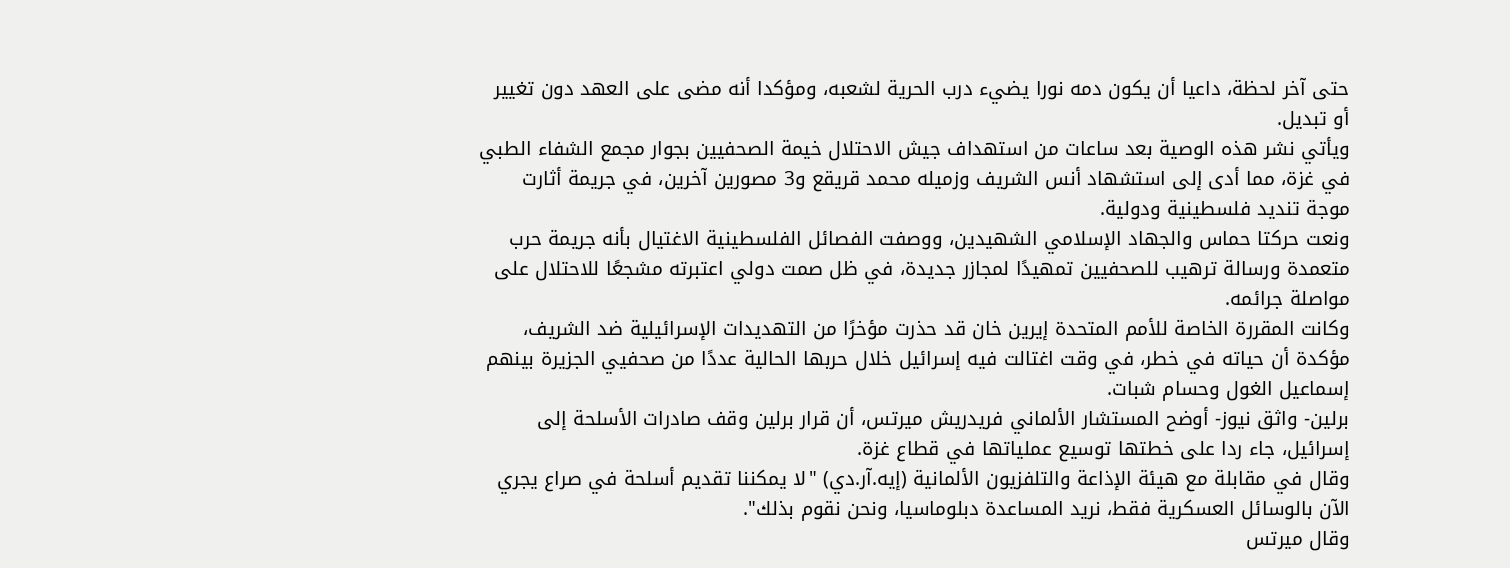حتى آخر لحظة، داعيا أن يكون دمه نورا يضيء درب الحرية لشعبه، ومؤكدا أنه مضى على العهد دون تغيير أو تبديل.
ويأتي نشر هذه الوصية بعد ساعات من استهداف جيش الاحتلال خيمة الصحفيين بجوار مجمع الشفاء الطبي في غزة، مما أدى إلى استشهاد أنس الشريف وزميله محمد قريقع و3 مصورين آخرين، في جريمة أثارت موجة تنديد فلسطينية ودولية.
ونعت حركتا حماس والجهاد الإسلامي الشهيدين، ووصفت الفصائل الفلسطينية الاغتيال بأنه جريمة حرب متعمدة ورسالة ترهيب للصحفيين تمهيدًا لمجازر جديدة، في ظل صمت دولي اعتبرته مشجعًا للاحتلال على مواصلة جرائمه.
وكانت المقررة الخاصة للأمم المتحدة إيرين خان قد حذرت مؤخرًا من التهديدات الإسرائيلية ضد الشريف، مؤكدة أن حياته في خطر، في وقت اغتالت فيه إسرائيل خلال حربها الحالية عددًا من صحفيي الجزيرة بينهم إسماعيل الغول وحسام شبات.
برلين- واثق نيوز- أوضح المستشار الألماني فريدريش ميرتس، أن قرار برلين وقف صادرات الأسلحة إلى إسرائيل، جاء ردا على خطتها توسيع عملياتها في قطاع غزة.
وقال في مقابلة مع هيئة الإذاعة والتلفزيون الألمانية (إيه.آر.دي) "لا يمكننا تقديم أسلحة في صراع يجري الآن بالوسائل العسكرية فقط، نريد المساعدة دبلوماسيا، ونحن نقوم بذلك".
وقال ميرتس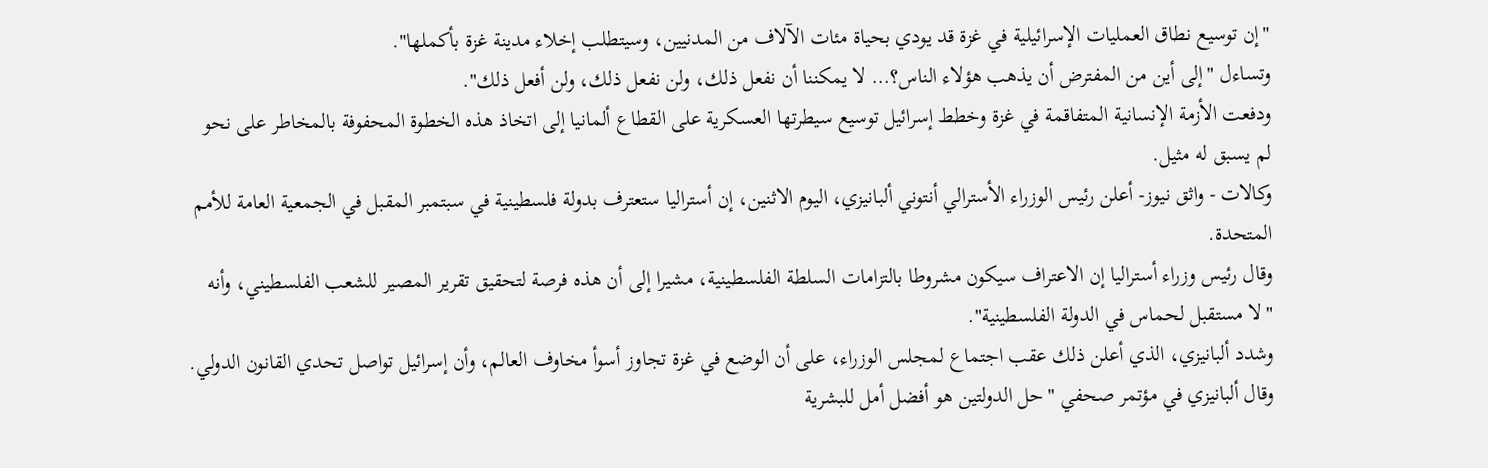"إن توسيع نطاق العمليات الإسرائيلية في غزة قد يودي بحياة مئات الآلاف من المدنيين، وسيتطلب إخلاء مدينة غزة بأكملها".
وتساءل "إلى أين من المفترض أن يذهب هؤلاء الناس؟… لا يمكننا أن نفعل ذلك، ولن نفعل ذلك، ولن أفعل ذلك".
ودفعت الأزمة الإنسانية المتفاقمة في غزة وخطط إسرائيل توسيع سيطرتها العسكرية على القطاع ألمانيا إلى اتخاذ هذه الخطوة المحفوفة بالمخاطر على نحو لم يسبق له مثيل.
وكالات - واثق نيوز- أعلن رئيس الوزراء الأسترالي أنتوني ألبانيزي، اليوم الاثنين، إن أستراليا ستعترف بدولة فلسطينية في سبتمبر المقبل في الجمعية العامة للأمم المتحدة.
وقال رئيس وزراء أستراليا إن الاعتراف سيكون مشروطا بالتزامات السلطة الفلسطينية، مشيرا إلى أن هذه فرصة لتحقيق تقرير المصير للشعب الفلسطيني، وأنه "لا مستقبل لحماس في الدولة الفلسطينية".
وشدد ألبانيزي، الذي أعلن ذلك عقب اجتماع لمجلس الوزراء، على أن الوضع في غزة تجاوز أسوأ مخاوف العالم، وأن إسرائيل تواصل تحدي القانون الدولي.
وقال ألبانيزي في مؤتمر صحفي "حل الدولتين هو أفضل أمل للبشرية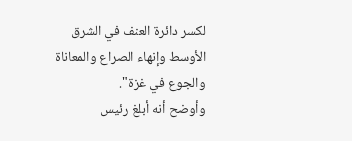لكسر دائرة العنف في الشرق الأوسط وإنهاء الصراع والمعاناة والجوع في غزة".
وأوضح أنه أبلغ رئيس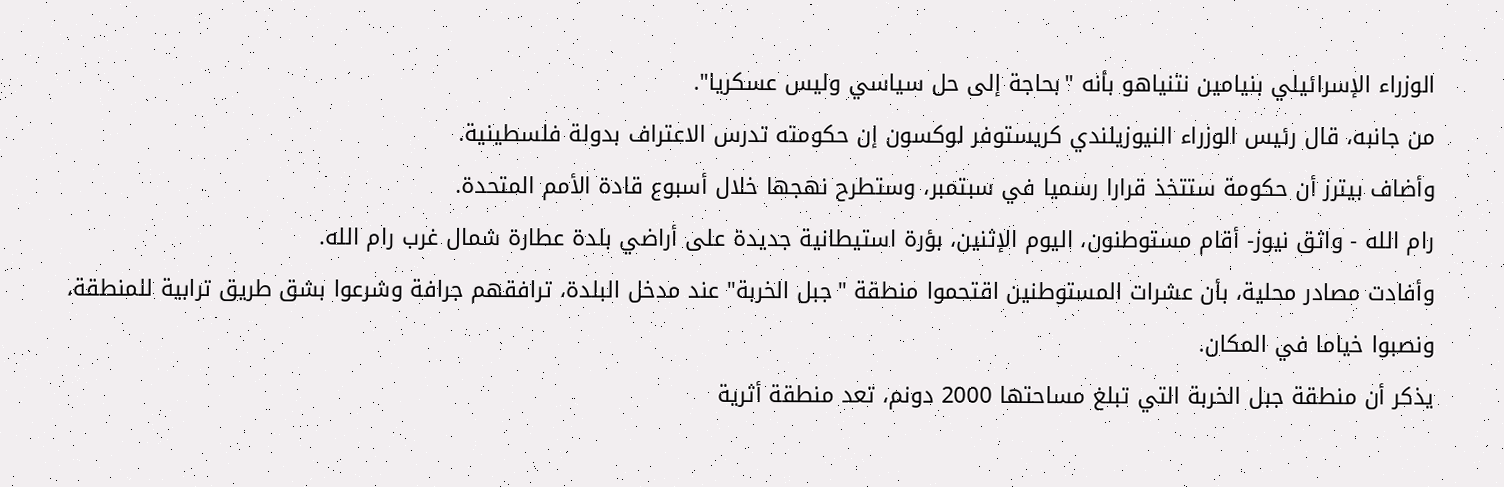الوزراء الإسرائيلي بنيامين نتنياهو بأنه "بحاجة إلى حل سياسي وليس عسكريا".
من جانبه، قال رئيس الوزراء النيوزيلندي كريستوفر لوكسون إن حكومته تدرس الاعتراف بدولة فلسطينية.
وأضاف بيترز أن حكومة ستتخذ قرارا رسميا في سبتمبر، وستطرح نهجها خلال أسبوع قادة الأمم المتحدة.
رام الله - واثق نيوز- أقام مستوطنون، اليوم الإثنين، بؤرة استيطانية جديدة على أراضي بلدة عطارة شمال غرب رام الله.
وأفادت مصادر محلية، بأن عشرات المستوطنين اقتحموا منطقة "جبل الخربة" عند مدخل البلدة، ترافقهم جرافة وشرعوا بشق طريق ترابية للمنطقة، ونصبوا خياما في المكان.
يذكر أن منطقة جبل الخربة التي تبلغ مساحتها 2000 دونم، تعد منطقة أثرية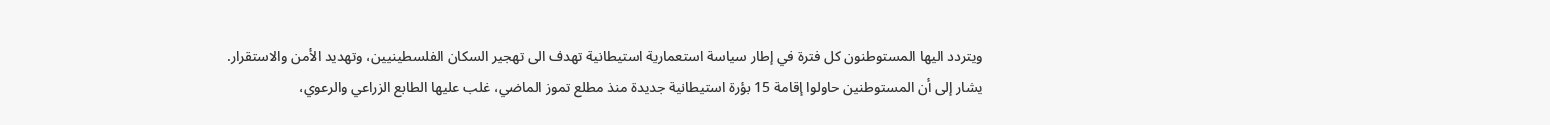ويتردد اليها المستوطنون كل فترة في إطار سياسة استعمارية استيطانية تهدف الى تهجير السكان الفلسطينيين، وتهديد الأمن والاستقرار.
يشار إلى أن المستوطنين حاولوا إقامة 15 بؤرة استيطانية جديدة منذ مطلع تموز الماضي، غلب عليها الطابع الزراعي والرعوي،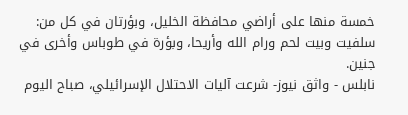خمسة منها على أراضي محافظة الخليل، وبؤرتان في كل من: سلفيت وبيت لحم ورام الله وأريحا، وبؤرة في طوباس وأخرى في جنين.
نابلس - واثق نيوز- شرعت آليات الاحتلال الإسرائيلي، صباح اليوم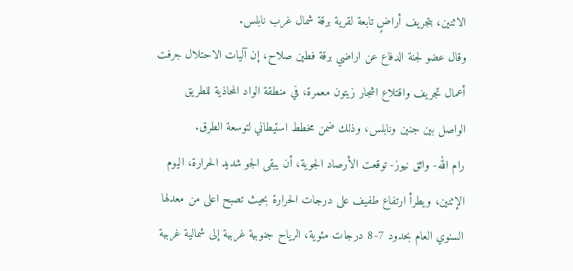الاثنين، بتجريف أراضٍ تابعة لقرية برقة شمال غرب نابلس.
وقال عضو لجنة الدفاع عن اراضي برقة فطين صلاح، إن آليات الاحتلال جرفت أعمال تجريف واقتلاع اشجار زيتون معمرة، في منطقة الواد المحاذية للطريق الواصل بين جنين ونابلس، وذلك ضمن مخطط استيطاني لتوسعة الطرق.
رام الله- واثق نيوز- توقعت الأرصاد الجوية، أن يبقى الجو شديد الحرارة، اليوم الإثنين، ويطرأ ارتفاع طفيف على درجات الحرارة بحيث تصبح اعلى من معدلها السنوي العام بحدود 7-8 درجات مئوية، الرياح جنوبية غربية إلى شمالية غربية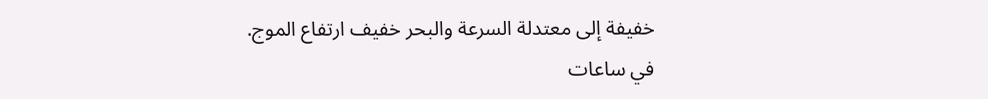خفيفة إلى معتدلة السرعة والبحر خفيف ارتفاع الموج.
في ساعات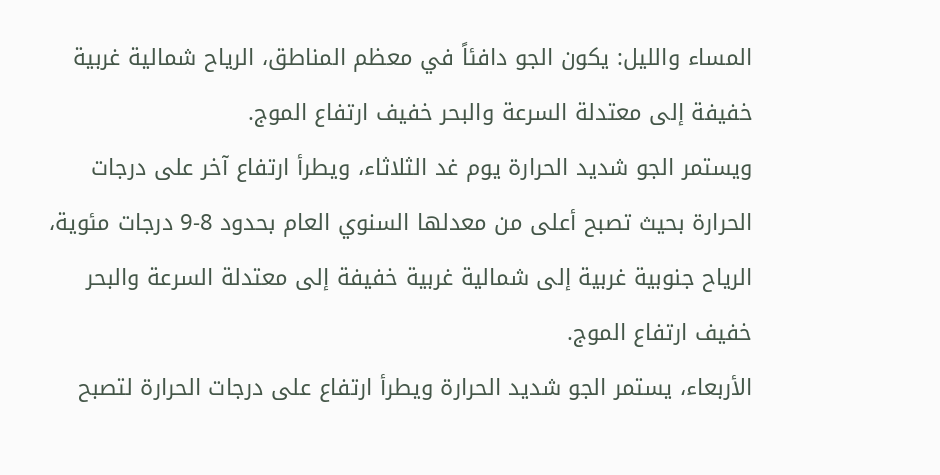المساء والليل: يكون الجو دافئاً في معظم المناطق، الرياح شمالية غربية خفيفة إلى معتدلة السرعة والبحر خفيف ارتفاع الموج.
ويستمر الجو شديد الحرارة يوم غد الثلاثاء، ويطرأ ارتفاع آخر على درجات الحرارة بحيث تصبح أعلى من معدلها السنوي العام بحدود 8-9 درجات مئوية، الرياح جنوبية غربية إلى شمالية غربية خفيفة إلى معتدلة السرعة والبحر خفيف ارتفاع الموج.
الأربعاء، يستمر الجو شديد الحرارة ويطرأ ارتفاع على درجات الحرارة لتصبح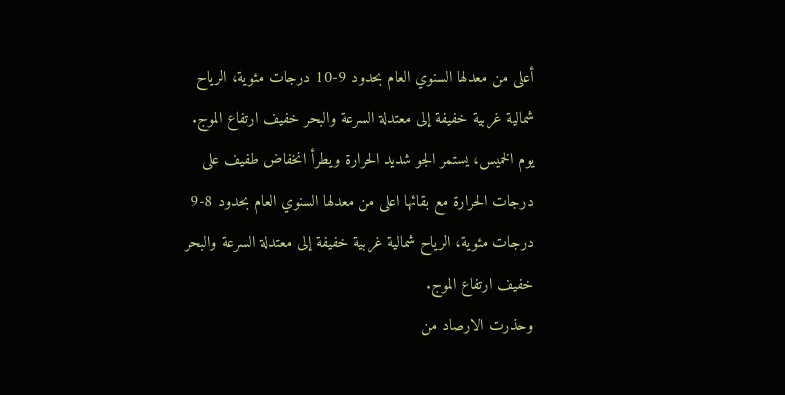أعلى من معدلها السنوي العام بحدود 9-10 درجات مئوية، الرياح شمالية غربية خفيفة إلى معتدلة السرعة والبحر خفيف ارتفاع الموج.
يوم الخميس، يستمر الجو شديد الحرارة ويطرأ انخفاض طفيف على درجات الحرارة مع بقائها اعلى من معدلها السنوي العام بحدود 8-9 درجات مئوية، الرياح شمالية غربية خفيفة إلى معتدلة السرعة والبحر خفيف ارتفاع الموج.
وحذرت الارصاد من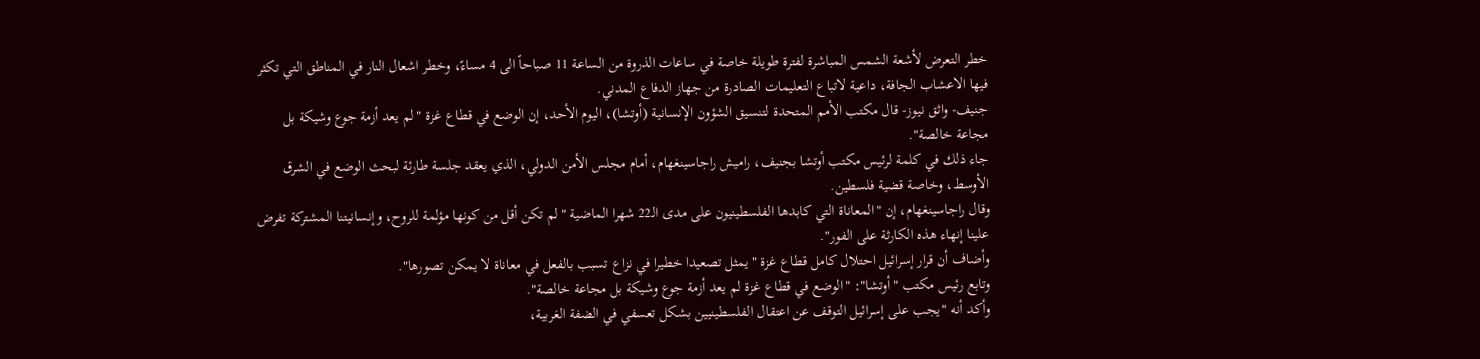خطر التعرض لأشعة الشمس المباشرة لفترة طويلة خاصة في ساعات الذروة من الساعة 11 صباحاً الى 4 مساءً، وخطر اشعال النار في المناطق التي تكثر فيها الاعشاب الجافة، داعية لاتباع التعليمات الصادرة من جهاز الدفاع المدني.
جنيف- واثق نيوز- قال مكتب الأمم المتحدة لتنسيق الشؤون الإنسانية (أوتشا)، اليوم الأحد، إن الوضع في قطاع غزة "لم يعد أزمة جوع وشيكة بل مجاعة خالصة".
جاء ذلك في كلمة لرئيس مكتب أوتشا بجنيف، راميش راجاسينغهام، أمام مجلس الأمن الدولي، الذي يعقد جلسة طارئة لبحث الوضع في الشرق الأوسط، وخاصة قضية فلسطين.
وقال راجاسينغهام، إن "المعاناة التي كابدها الفلسطينيون على مدى الـ22 شهرا الماضية "لم تكن أقل من كونها مؤلمة للروح، وإنسانيتنا المشتركة تفرض علينا إنهاء هذه الكارثة على الفور".
وأضاف أن قرار إسرائيل احتلال كامل قطاع غزة "يمثل تصعيدا خطيرا في نزاع تسبب بالفعل في معاناة لا يمكن تصورها".
وتابع رئيس مكتب "أوتشا": "الوضع في قطاع غزة لم يعد أزمة جوع وشيكة بل مجاعة خالصة".
وأكد أنه "يجب على إسرائيل التوقف عن اعتقال الفلسطينيين بشكل تعسفي في الضفة الغربية،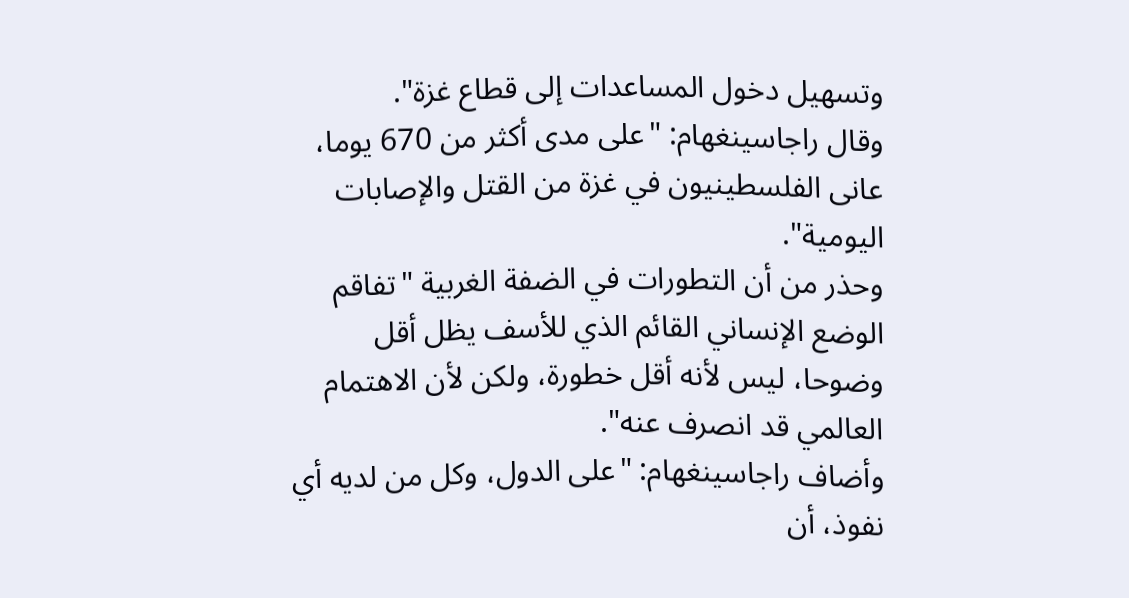وتسهيل دخول المساعدات إلى قطاع غزة".
وقال راجاسينغهام: "على مدى أكثر من 670 يوما، عانى الفلسطينيون في غزة من القتل والإصابات اليومية".
وحذر من أن التطورات في الضفة الغربية "تفاقم الوضع الإنساني القائم الذي للأسف يظل أقل وضوحا، ليس لأنه أقل خطورة، ولكن لأن الاهتمام العالمي قد انصرف عنه".
وأضاف راجاسينغهام: "على الدول، وكل من لديه أي نفوذ، أن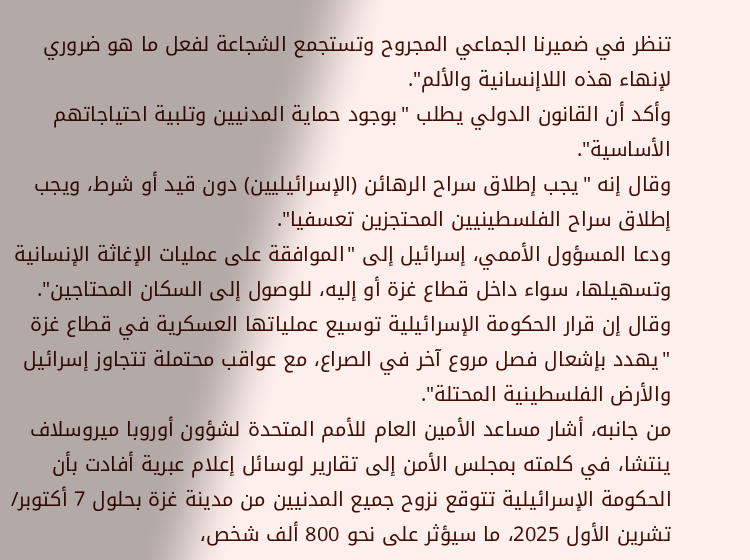تنظر في ضميرنا الجماعي المجروح وتستجمع الشجاعة لفعل ما هو ضروري لإنهاء هذه اللاإنسانية والألم".
وأكد أن القانون الدولي يطلب "بوجود حماية المدنيين وتلبية احتياجاتهم الأساسية".
وقال إنه "يجب إطلاق سراح الرهائن (الإسرائيليين) دون قيد أو شرط، ويجب إطلاق سراح الفلسطينيين المحتجزين تعسفيا".
ودعا المسؤول الأممي، إسرائيل إلى "الموافقة على عمليات الإغاثة الإنسانية وتسهيلها، سواء داخل قطاع غزة أو إليه، للوصول إلى السكان المحتاجين".
وقال إن قرار الحكومة الإسرائيلية توسيع عملياتها العسكرية في قطاع غزة "يهدد بإشعال فصل مروع آخر في الصراع، مع عواقب محتملة تتجاوز إسرائيل والأرض الفلسطينية المحتلة".
من جانبه، أشار مساعد الأمين العام للأمم المتحدة لشؤون أوروبا ميروسلاف ينتشا، في كلمته بمجلس الأمن إلى تقارير لوسائل إعلام عبرية أفادت بأن الحكومة الإسرائيلية تتوقع نزوح جميع المدنيين من مدينة غزة بحلول 7 أكتوبر/ تشرين الأول 2025، ما سيؤثر على نحو 800 ألف شخص،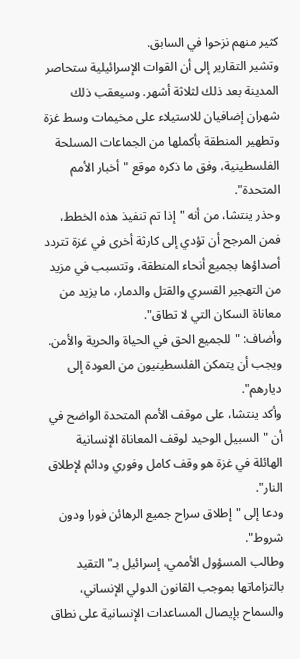كثير منهم نزحوا في السابق.
وتشير التقارير إلى أن القوات الإسرائيلية ستحاصر المدينة بعد ذلك لثلاثة أشهر. وسيعقب ذلك شهران إضافيان للاستيلاء على مخيمات وسط غزة وتطهير المنطقة بأكملها من الجماعات المسلحة الفلسطينية، وفق ما ذكره موقع "أخبار الأمم المتحدة".
وحذر ينتشا، من أنه "إذا تم تنفيذ هذه الخطط، فمن المرجح أن تؤدي إلى كارثة أخرى في غزة تتردد أصداؤها بجميع أنحاء المنطقة، وتتسبب في مزيد من التهجير القسري والقتل والدمار، ما يزيد من معاناة السكان التي لا تطاق".
وأضاف: "للجميع الحق في الحياة والحرية والأمن. ويجب أن يتمكن الفلسطينيون من العودة إلى ديارهم".
وأكد ينتشا، على موقف الأمم المتحدة الواضح في أن "السبيل الوحيد لوقف المعاناة الإنسانية الهائلة في غزة هو وقف كامل وفوري ودائم لإطلاق النار".
ودعا إلى "إطلاق سراح جميع الرهائن فورا ودون شروط".
وطالب المسؤول الأممي، إسرائيل بـ"التقيد بالتزاماتها بموجب القانون الدولي الإنساني، والسماح بإيصال المساعدات الإنسانية على نطاق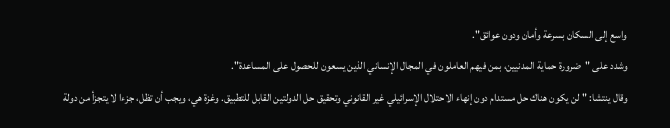واسع إلى السكان بسرعة وأمان ودون عوائق".
وشدد على "ضرورة حماية المدنيين، بمن فيهم العاملون في المجال الإنساني الذين يسعون للحصول على المساعدة".
وقال ينتشا: "لن يكون هناك حل مستدام دون إنهاء الاحتلال الإسرائيلي غير القانوني وتحقيق حل الدولتين القابل للتطبيق. وغزة هي، ويجب أن تظل، جزءا لا يتجزأ من دولة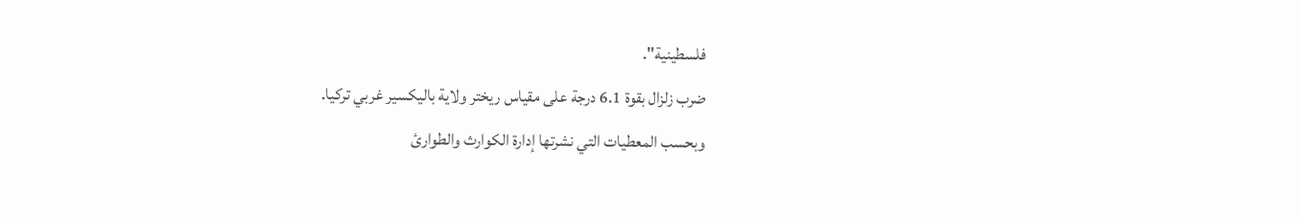فلسطينية".
ضرب زلزال بقوة 6.1 درجة على مقياس ريختر ولاية باليكسير غربي تركيا.
وبحسب المعطيات التي نشرتها إدارة الكوارث والطوارئ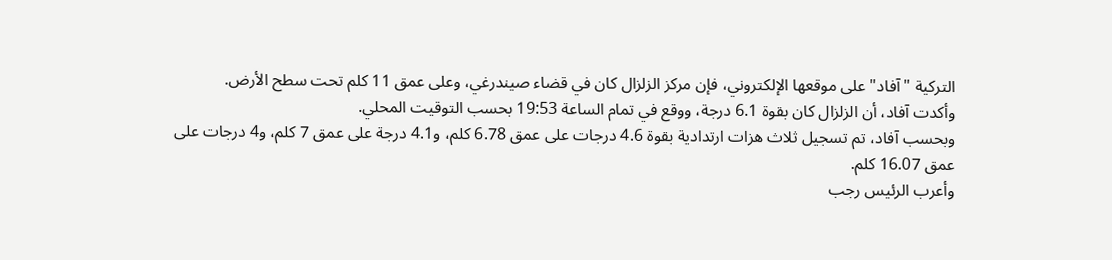التركية "آفاد" على موقعها الإلكتروني، فإن مركز الزلزال كان في قضاء صيندرغي، وعلى عمق 11 كلم تحت سطح الأرض.
وأكدت آفاد، أن الزلزال كان بقوة 6.1 درجة، ووقع في تمام الساعة 19:53 بحسب التوقيت المحلي.
وبحسب آفاد، تم تسجيل ثلاث هزات ارتدادية بقوة 4.6 درجات على عمق 6.78 كلم، و4.1 درجة على عمق 7 كلم، و4 درجات على عمق 16.07 كلم.
وأعرب الرئيس رجب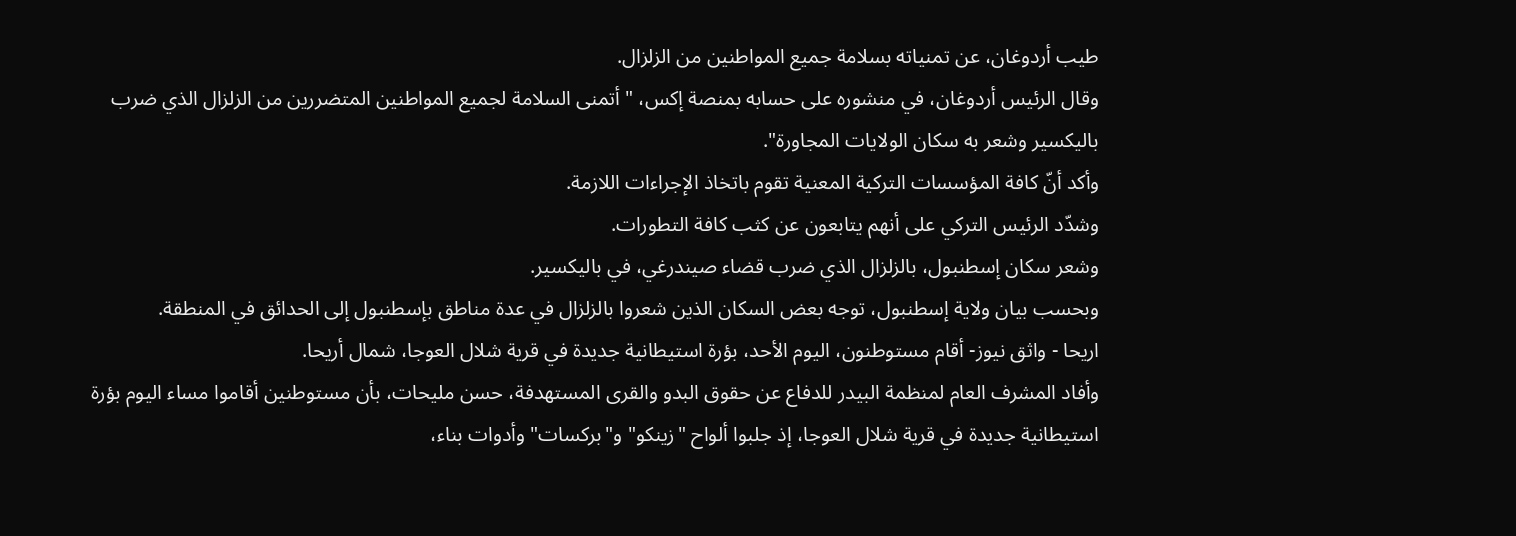طيب أردوغان، عن تمنياته بسلامة جميع المواطنين من الزلزال.
وقال الرئيس أردوغان، في منشوره على حسابه بمنصة إكس، "أتمنى السلامة لجميع المواطنين المتضررين من الزلزال الذي ضرب باليكسير وشعر به سكان الولايات المجاورة".
وأكد أنّ كافة المؤسسات التركية المعنية تقوم باتخاذ الإجراءات اللازمة.
وشدّد الرئيس التركي على أنهم يتابعون عن كثب كافة التطورات.
وشعر سكان إسطنبول، بالزلزال الذي ضرب قضاء صيندرغي، في باليكسير.
وبحسب بيان ولاية إسطنبول، توجه بعض السكان الذين شعروا بالزلزال في عدة مناطق بإسطنبول إلى الحدائق في المنطقة.
اريحا - واثق نيوز- أقام مستوطنون، اليوم الأحد، بؤرة استيطانية جديدة في قرية شلال العوجا، شمال أريحا.
وأفاد المشرف العام لمنظمة البيدر للدفاع عن حقوق البدو والقرى المستهدفة، حسن مليحات، بأن مستوطنين أقاموا مساء اليوم بؤرة استيطانية جديدة في قرية شلال العوجا، إذ جلبوا ألواح "زينكو" و"بركسات" وأدوات بناء،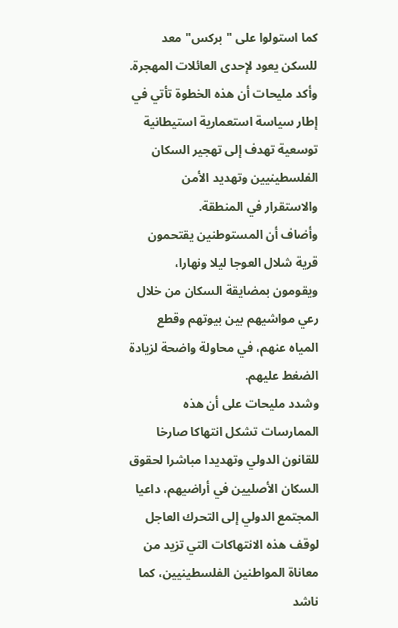كما استولوا على "بركس" معد للسكن يعود لإحدى العائلات المهجرة.
وأكد مليحات أن هذه الخطوة تأتي في إطار سياسة استعمارية استيطانية توسعية تهدف إلى تهجير السكان الفلسطينيين وتهديد الأمن والاستقرار في المنطقة.
وأضاف أن المستوطنين يقتحمون قرية شلال العوجا ليلا ونهارا، ويقومون بمضايقة السكان من خلال رعي مواشيهم بين بيوتهم وقطع المياه عنهم، في محاولة واضحة لزيادة الضغط عليهم.
وشدد مليحات على أن هذه الممارسات تشكل انتهاكا صارخا للقانون الدولي وتهديدا مباشرا لحقوق السكان الأصليين في أراضيهم، داعيا المجتمع الدولي إلى التحرك العاجل لوقف هذه الانتهاكات التي تزيد من معاناة المواطنين الفلسطينيين، كما ناشد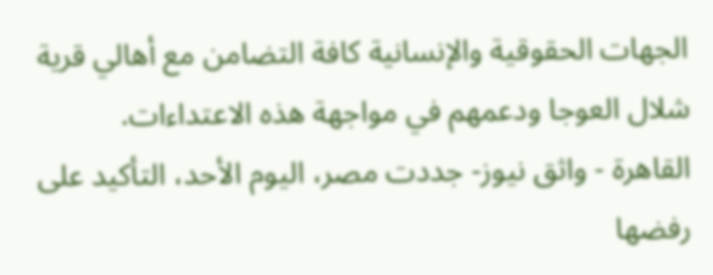الجهات الحقوقية والإنسانية كافة التضامن مع أهالي قرية شلال العوجا ودعمهم في مواجهة هذه الاعتداءات.
القاهرة - واثق نيوز- جددت مصر، اليوم الأحد، التأكيد على رفضها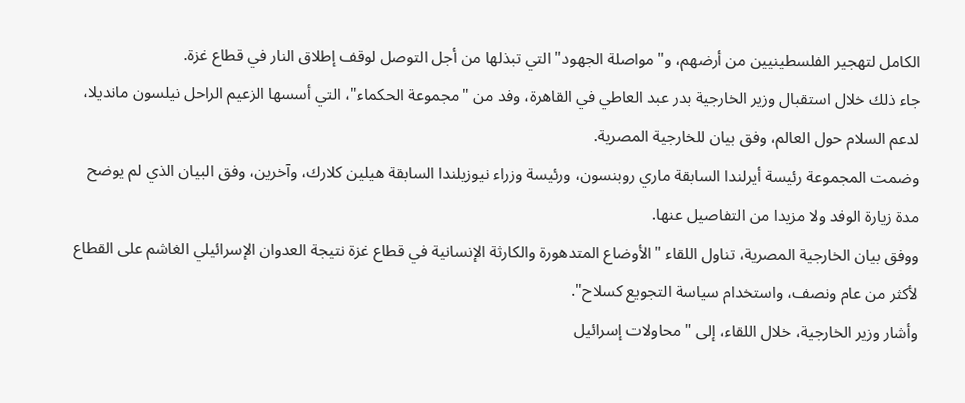الكامل لتهجير الفلسطينيين من أرضهم، و"مواصلة الجهود" التي تبذلها من أجل التوصل لوقف إطلاق النار في قطاع غزة.
جاء ذلك خلال استقبال وزير الخارجية بدر عبد العاطي في القاهرة، وفد من "مجموعة الحكماء"، التي أسسها الزعيم الراحل نيلسون مانديلا، لدعم السلام حول العالم، وفق بيان للخارجية المصرية.
وضمت المجموعة رئيسة أيرلندا السابقة ماري روبنسون، ورئيسة وزراء نيوزيلندا السابقة هيلين كلارك، وآخرين، وفق البيان الذي لم يوضح مدة زيارة الوفد ولا مزيدا من التفاصيل عنها.
ووفق بيان الخارجية المصرية، تناول اللقاء "الأوضاع المتدهورة والكارثة الإنسانية في قطاع غزة نتيجة العدوان الإسرائيلي الغاشم على القطاع لأكثر من عام ونصف، واستخدام سياسة التجويع كسلاح".
وأشار وزير الخارجية، خلال اللقاء، إلى "محاولات إسرائيل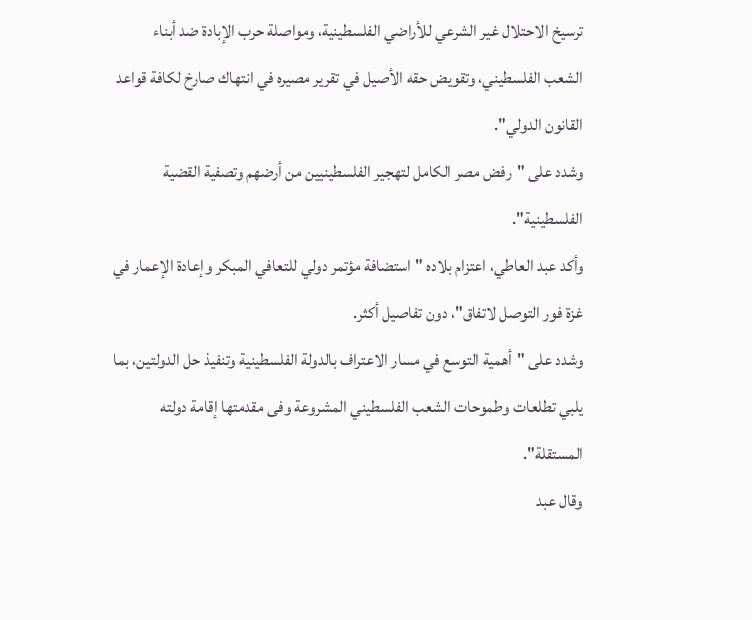ترسيخ الاحتلال غير الشرعي للأراضي الفلسطينية، ومواصلة حرب الإبادة ضد أبناء الشعب الفلسطيني، وتقويض حقه الأصيل في تقرير مصيره في انتهاك صارخ لكافة قواعد القانون الدولي".
وشدد على "رفض مصر الكامل لتهجير الفلسطينيين من أرضهم وتصفية القضية الفلسطينية".
وأكد عبد العاطي، اعتزام بلاده "استضافة مؤتمر دولي للتعافي المبكر وإعادة الإعمار في غزة فور التوصل لاتفاق"، دون تفاصيل أكثر.
وشدد على "أهمية التوسع في مسار الاعتراف بالدولة الفلسطينية وتنفيذ حل الدولتين، بما يلبي تطلعات وطموحات الشعب الفلسطيني المشروعة وفى مقدمتها إقامة دولته المستقلة".
وقال عبد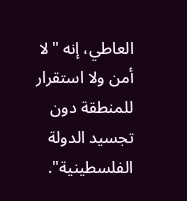العاطي، إنه "لا أمن ولا استقرار للمنطقة دون تجسيد الدولة الفلسطينية".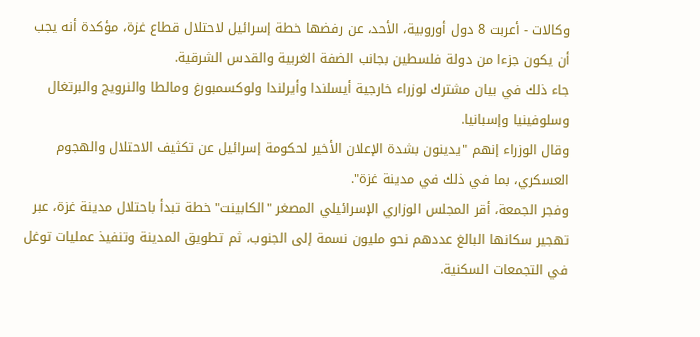وكالات - أعربت 8 دول أوروبية، الأحد، عن رفضها خطة إسرائيل لاحتلال قطاع غزة، مؤكدة أنه يجب أن يكون جزءا من دولة فلسطين بجانب الضفة الغربية والقدس الشرقية.
جاء ذلك في بيان مشترك لوزراء خارجية أيسلندا وأيرلندا ولوكسمبورغ ومالطا والنرويج والبرتغال وسلوفينيا وإسبانيا.
وقال الوزراء إنهم "يدينون بشدة الإعلان الأخير لحكومة إسرائيل عن تكثيف الاحتلال والهجوم العسكري، بما في ذلك في مدينة غزة".
وفجر الجمعة، أقر المجلس الوزاري الإسرائيلي المصغر "الكابينت" خطة تبدأ باحتلال مدينة غزة، عبر تهجير سكانها البالغ عددهم نحو مليون نسمة إلى الجنوب، ثم تطويق المدينة وتنفيذ عمليات توغل في التجمعات السكنية.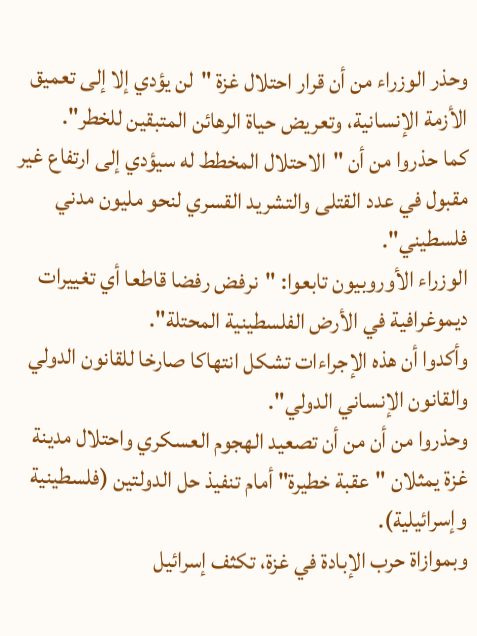وحذر الوزراء من أن قرار احتلال غزة "لن يؤدي إلا إلى تعميق الأزمة الإنسانية، وتعريض حياة الرهائن المتبقين للخطر".
كما حذروا من أن "الاحتلال المخطط له سيؤدي إلى ارتفاع غير مقبول في عدد القتلى والتشريد القسري لنحو مليون مدني فلسطيني".
الوزراء الأوروبيون تابعوا: "نرفض رفضا قاطعا أي تغييرات ديموغرافية في الأرض الفلسطينية المحتلة".
وأكدوا أن هذه الإجراءات تشكل انتهاكا صارخا للقانون الدولي والقانون الإنساني الدولي".
وحذروا من أن من أن تصعيد الهجوم العسكري واحتلال مدينة غزة يمثلان "عقبة خطيرة" أمام تنفيذ حل الدولتين (فلسطينية وإسرائيلية).
وبموازاة حرب الإبادة في غزة، تكثف إسرائيل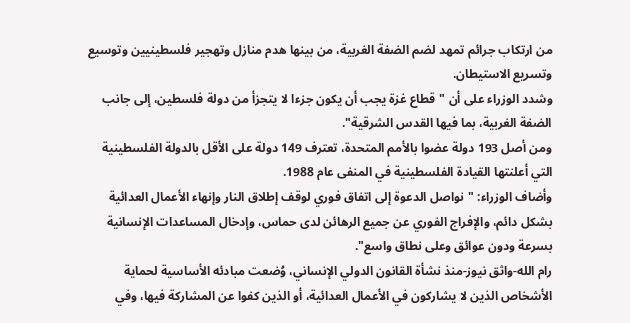من ارتكاب جرائم تمهد لضم الضفة الغربية، من بينها هدم منازل وتهجير فلسطينيين وتوسيع وتسريع الاستيطان.
وشدد الوزراء على أن "قطاع غزة يجب أن يكون جزءا لا يتجزأ من دولة فلسطين، إلى جانب الضفة الغربية، بما فيها القدس الشرقية".
ومن أصل 193 دولة عضوا بالأمم المتحدة، تعترف 149 دولة على الأقل بالدولة الفلسطينية التي أعلنتها القيادة الفلسطينية في المنفى عام 1988.
وأضاف الوزراء: "نواصل الدعوة إلى اتفاق فوري لوقف إطلاق النار وإنهاء الأعمال العدائية بشكل دائم، والإفراج الفوري عن جميع الرهائن لدى حماس، وإدخال المساعدات الإنسانية بسرعة ودون عوائق وعلى نطاق واسع".
رام الله-واثق نيوز-منذ نشأة القانون الدولي الإنساني، وُضعت مبادئه الأساسية لحماية الأشخاص الذين لا يشاركون في الأعمال العدائية، أو الذين كفوا عن المشاركة فيها، وفي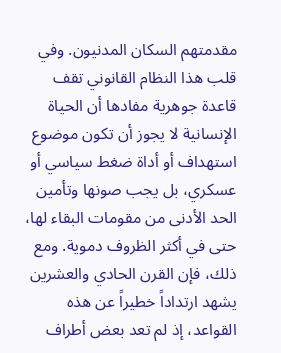مقدمتهم السكان المدنيون. وفي قلب هذا النظام القانوني تقف قاعدة جوهرية مفادها أن الحياة الإنسانية لا يجوز أن تكون موضوع استهداف أو أداة ضغط سياسي أو عسكري، بل يجب صونها وتأمين الحد الأدنى من مقومات البقاء لها، حتى في أكثر الظروف دموية. ومع ذلك، فإن القرن الحادي والعشرين يشهد ارتداداً خطيراً عن هذه القواعد، إذ لم تعد بعض أطراف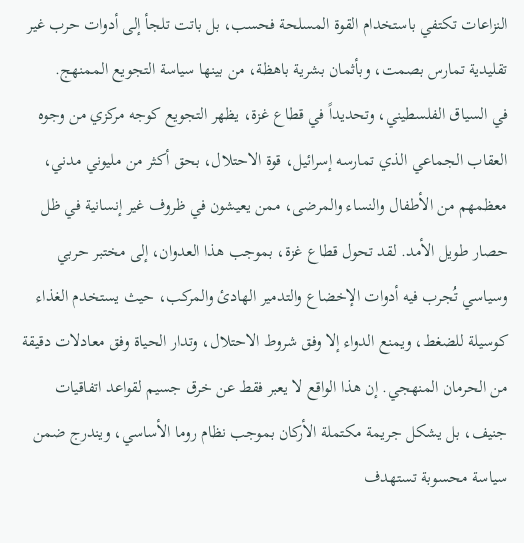النزاعات تكتفي باستخدام القوة المسلحة فحسب، بل باتت تلجأ إلى أدوات حرب غير تقليدية تمارس بصمت، وبأثمان بشرية باهظة، من بينها سياسة التجويع الممنهج.
في السياق الفلسطيني، وتحديداً في قطاع غزة، يظهر التجويع كوجه مركزي من وجوه العقاب الجماعي الذي تمارسه إسرائيل، قوة الاحتلال، بحق أكثر من مليوني مدني، معظمهم من الأطفال والنساء والمرضى، ممن يعيشون في ظروف غير إنسانية في ظل حصار طويل الأمد. لقد تحول قطاع غزة، بموجب هذا العدوان، إلى مختبر حربي وسياسي تُجرب فيه أدوات الإخضاع والتدمير الهادئ والمركب، حيث يستخدم الغذاء كوسيلة للضغط، ويمنع الدواء إلا وفق شروط الاحتلال، وتدار الحياة وفق معادلات دقيقة من الحرمان المنهجي. إن هذا الواقع لا يعبر فقط عن خرق جسيم لقواعد اتفاقيات جنيف، بل يشكل جريمة مكتملة الأركان بموجب نظام روما الأساسي، ويندرج ضمن سياسة محسوبة تستهدف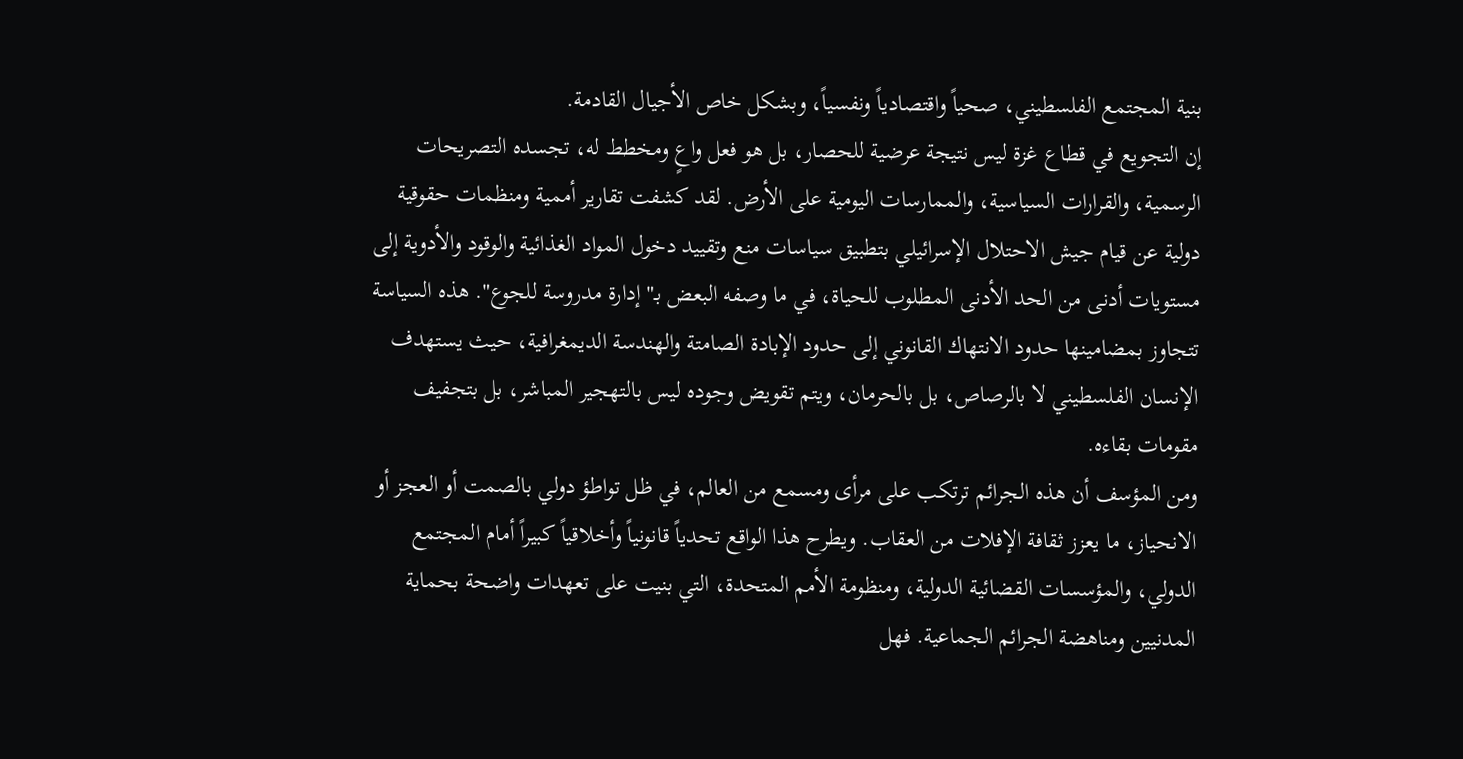بنية المجتمع الفلسطيني، صحياً واقتصادياً ونفسياً، وبشكل خاص الأجيال القادمة.
إن التجويع في قطاع غزة ليس نتيجة عرضية للحصار، بل هو فعل واعٍ ومخطط له، تجسده التصريحات الرسمية، والقرارات السياسية، والممارسات اليومية على الأرض. لقد كشفت تقارير أممية ومنظمات حقوقية دولية عن قيام جيش الاحتلال الإسرائيلي بتطبيق سياسات منع وتقييد دخول المواد الغذائية والوقود والأدوية إلى مستويات أدنى من الحد الأدنى المطلوب للحياة، في ما وصفه البعض بـ"إدارة مدروسة للجوع". هذه السياسة تتجاوز بمضامينها حدود الانتهاك القانوني إلى حدود الإبادة الصامتة والهندسة الديمغرافية، حيث يستهدف الإنسان الفلسطيني لا بالرصاص، بل بالحرمان، ويتم تقويض وجوده ليس بالتهجير المباشر، بل بتجفيف مقومات بقاءه.
ومن المؤسف أن هذه الجرائم ترتكب على مرأى ومسمع من العالم، في ظل تواطؤ دولي بالصمت أو العجز أو الانحياز، ما يعزز ثقافة الإفلات من العقاب. ويطرح هذا الواقع تحدياً قانونياً وأخلاقياً كبيراً أمام المجتمع الدولي، والمؤسسات القضائية الدولية، ومنظومة الأمم المتحدة، التي بنيت على تعهدات واضحة بحماية المدنيين ومناهضة الجرائم الجماعية. فهل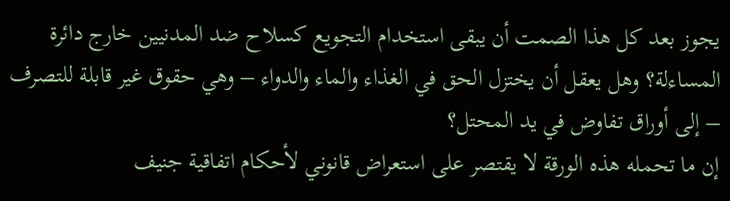يجوز بعد كل هذا الصمت أن يبقى استخدام التجويع كسلاح ضد المدنيين خارج دائرة المساءلة؟ وهل يعقل أن يختزل الحق في الغذاء والماء والدواء – وهي حقوق غير قابلة للتصرف – إلى أوراق تفاوض في يد المحتل؟
إن ما تحمله هذه الورقة لا يقتصر على استعراض قانوني لأحكام اتفاقية جنيف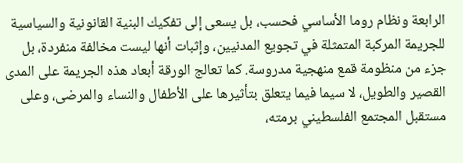الرابعة ونظام روما الأساسي فحسب، بل يسعى إلى تفكيك البنية القانونية والسياسية للجريمة المركبة المتمثلة في تجويع المدنيين، وإثبات أنها ليست مخالفة منفردة، بل جزء من منظومة قمع منهجية مدروسة. كما تعالج الورقة أبعاد هذه الجريمة على المدى القصير والطويل، لا سيما فيما يتعلق بتأثيرها على الأطفال والنساء والمرضى، وعلى مستقبل المجتمع الفلسطيني برمته،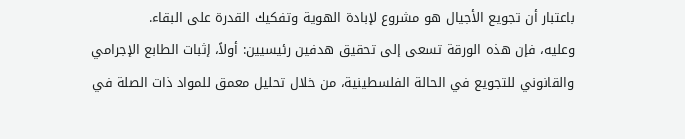باعتبار أن تجويع الأجيال هو مشروع لإبادة الهوية وتفكيك القدرة على البقاء.
وعليه، فإن هذه الورقة تسعى إلى تحقيق هدفين رئيسيين: أولاً، إثبات الطابع الإجرامي والقانوني للتجويع في الحالة الفلسطينية، من خلال تحليل معمق للمواد ذات الصلة في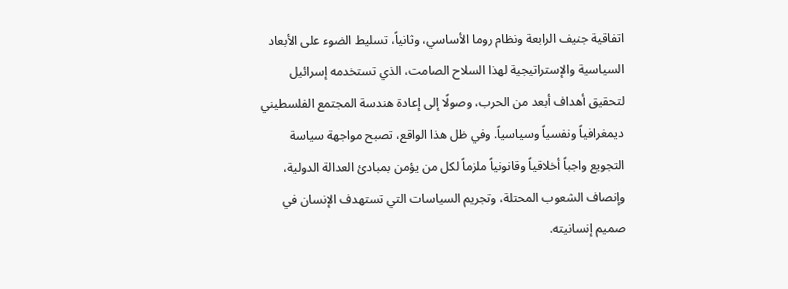اتفاقية جنيف الرابعة ونظام روما الأساسي، وثانياً، تسليط الضوء على الأبعاد السياسية والإستراتيجية لهذا السلاح الصامت، الذي تستخدمه إسرائيل لتحقيق أهداف أبعد من الحرب، وصولًا إلى إعادة هندسة المجتمع الفلسطيني ديمغرافياً ونفسياً وسياسياً. وفي ظل هذا الواقع، تصبح مواجهة سياسة التجويع واجباً أخلاقياً وقانونياً ملزماً لكل من يؤمن بمبادئ العدالة الدولية، وإنصاف الشعوب المحتلة، وتجريم السياسات التي تستهدف الإنسان في صميم إنسانيته.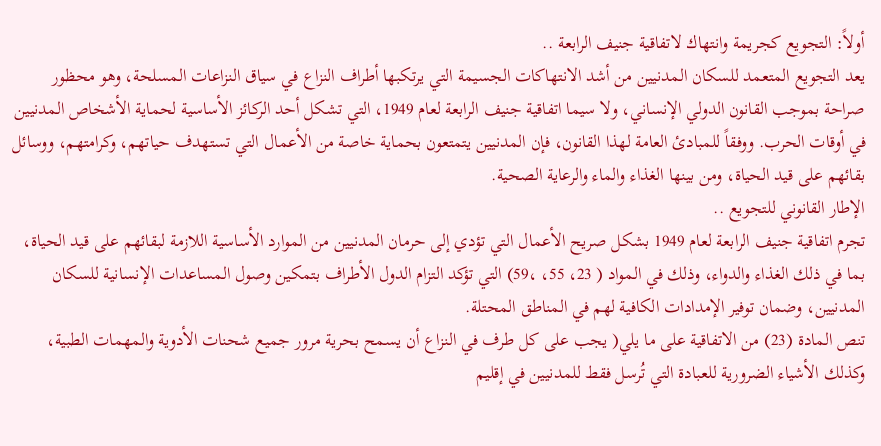أولاً: التجويع كجريمة وانتهاك لاتفاقية جنيف الرابعة ..
يعد التجويع المتعمد للسكان المدنيين من أشد الانتهاكات الجسيمة التي يرتكبها أطراف النزاع في سياق النزاعات المسلحة، وهو محظور صراحة بموجب القانون الدولي الإنساني، ولا سيما اتفاقية جنيف الرابعة لعام 1949، التي تشكل أحد الركائز الأساسية لحماية الأشخاص المدنيين في أوقات الحرب. ووفقاً للمبادئ العامة لهذا القانون، فإن المدنيين يتمتعون بحماية خاصة من الأعمال التي تستهدف حياتهم، وكرامتهم، ووسائل بقائهم على قيد الحياة، ومن بينها الغذاء والماء والرعاية الصحية.
الإطار القانوني للتجويع ..
تجرم اتفاقية جنيف الرابعة لعام 1949 بشكل صريح الأعمال التي تؤدي إلى حرمان المدنيين من الموارد الأساسية اللازمة لبقائهم على قيد الحياة، بما في ذلك الغذاء والدواء، وذلك في المواد ( 23، 55، ،59) التي تؤكد التزام الدول الأطراف بتمكين وصول المساعدات الإنسانية للسكان المدنيين، وضمان توفير الإمدادات الكافية لهم في المناطق المحتلة.
تنص المادة (23) من الاتفاقية على ما يلي( يجب على كل طرف في النزاع أن يسمح بحرية مرور جميع شحنات الأدوية والمهمات الطبية، وكذلك الأشياء الضرورية للعبادة التي تُرسل فقط للمدنيين في إقليم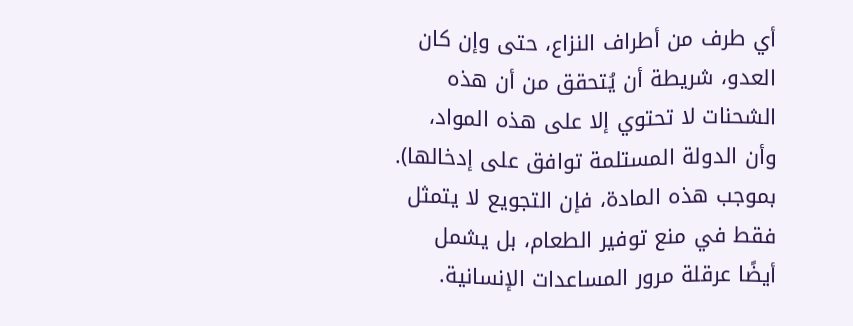أي طرف من أطراف النزاع، حتى وإن كان العدو، شريطة أن يُتحقق من أن هذه الشحنات لا تحتوي إلا على هذه المواد، وأن الدولة المستلمة توافق على إدخالها).
بموجب هذه المادة، فإن التجويع لا يتمثل فقط في منع توفير الطعام، بل يشمل أيضًا عرقلة مرور المساعدات الإنسانية.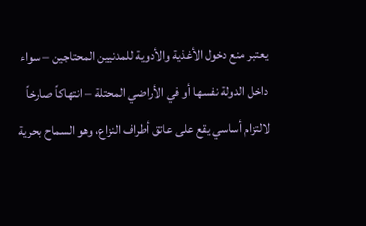يعتبر منع دخول الأغذية والأدوية للمدنيين المحتاجين – سواء داخل الدولة نفسها أو في الأراضي المحتلة – انتهاكاً صارخاً لالتزام أساسي يقع على عاتق أطراف النزاع، وهو السماح بحرية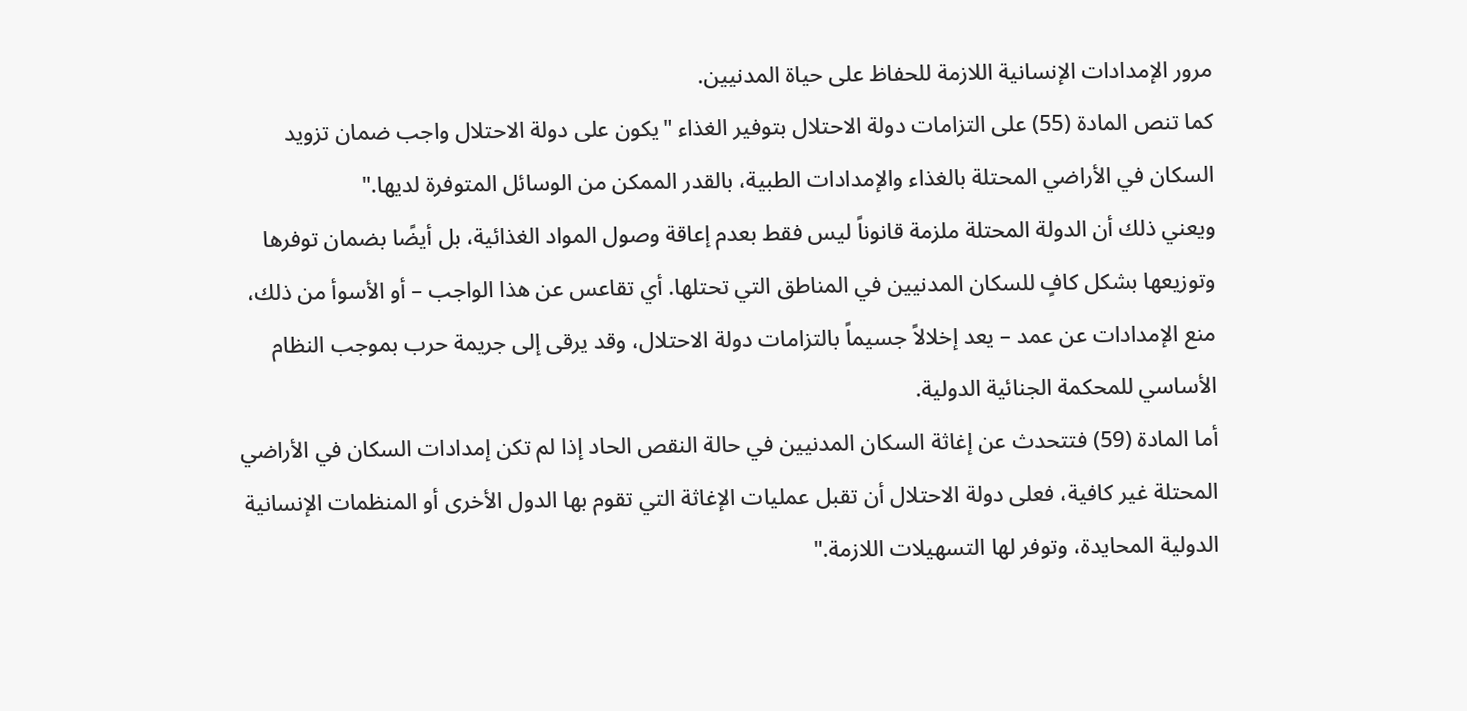مرور الإمدادات الإنسانية اللازمة للحفاظ على حياة المدنيين.
كما تنص المادة (55) على التزامات دولة الاحتلال بتوفير الغذاء "يكون على دولة الاحتلال واجب ضمان تزويد السكان في الأراضي المحتلة بالغذاء والإمدادات الطبية، بالقدر الممكن من الوسائل المتوفرة لديها."
ويعني ذلك أن الدولة المحتلة ملزمة قانوناً ليس فقط بعدم إعاقة وصول المواد الغذائية، بل أيضًا بضمان توفرها وتوزيعها بشكل كافٍ للسكان المدنيين في المناطق التي تحتلها. أي تقاعس عن هذا الواجب – أو الأسوأ من ذلك، منع الإمدادات عن عمد – يعد إخلالاً جسيماً بالتزامات دولة الاحتلال، وقد يرقى إلى جريمة حرب بموجب النظام الأساسي للمحكمة الجنائية الدولية.
أما المادة (59) فتتحدث عن إغاثة السكان المدنيين في حالة النقص الحاد إذا لم تكن إمدادات السكان في الأراضي المحتلة غير كافية، فعلى دولة الاحتلال أن تقبل عمليات الإغاثة التي تقوم بها الدول الأخرى أو المنظمات الإنسانية الدولية المحايدة، وتوفر لها التسهيلات اللازمة."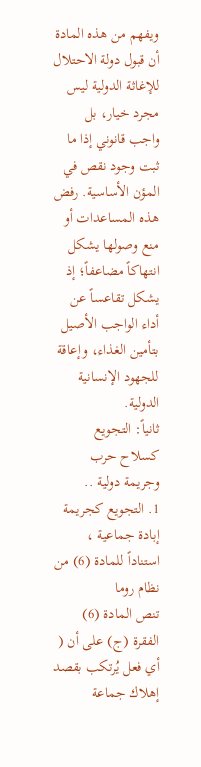ويفهم من هذه المادة أن قبول دولة الاحتلال للإغاثة الدولية ليس مجرد خيار، بل واجب قانوني إذا ما ثبت وجود نقص في المؤن الأساسية. رفض هذه المساعدات أو منع وصولها يشكل انتهاكاً مضاعفاً؛ إذ يشكل تقاعساً عن أداء الواجب الأصيل بتأمين الغذاء، وإعاقة للجهود الإنسانية الدولية.
ثانياً: التجويع كسلاح حرب وجريمة دولية ..
1. التجويع كجريمة إبادة جماعية ، استناداً للمادة (6) من نظام روما
تنص المادة (6) الفقرة (ج) على أن ( أي فعل يُرتكب بقصد إهلاك جماعة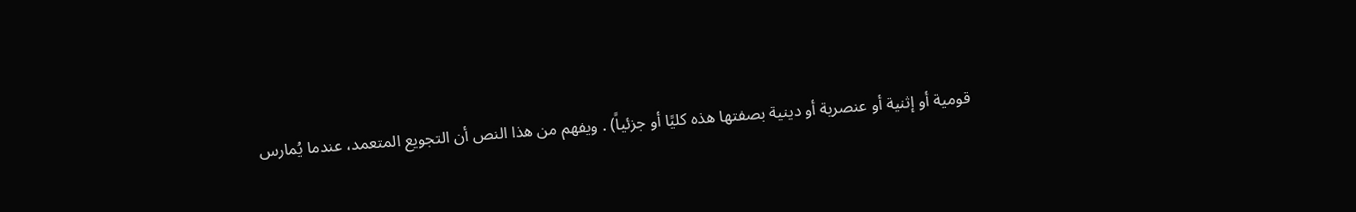قومية أو إثنية أو عنصرية أو دينية بصفتها هذه كليًا أو جزئياً) . ويفهم من هذا النص أن التجويع المتعمد، عندما يُمارس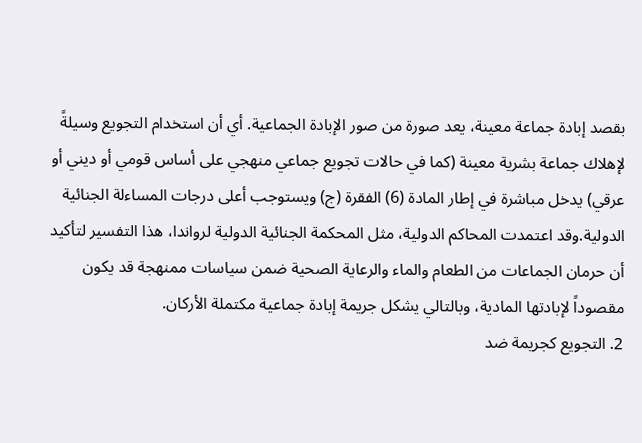بقصد إبادة جماعة معينة، يعد صورة من صور الإبادة الجماعية. أي أن استخدام التجويع وسيلةً لإهلاك جماعة بشرية معينة (كما في حالات تجويع جماعي منهجي على أساس قومي أو ديني أو عرقي) يدخل مباشرة في إطار المادة (6) الفقرة (ج) ويستوجب أعلى درجات المساءلة الجنائية الدولية.وقد اعتمدت المحاكم الدولية، مثل المحكمة الجنائية الدولية لرواندا، هذا التفسير لتأكيد أن حرمان الجماعات من الطعام والماء والرعاية الصحية ضمن سياسات ممنهجة قد يكون مقصوداً لإبادتها المادية، وبالتالي يشكل جريمة إبادة جماعية مكتملة الأركان.
2. التجويع كجريمة ضد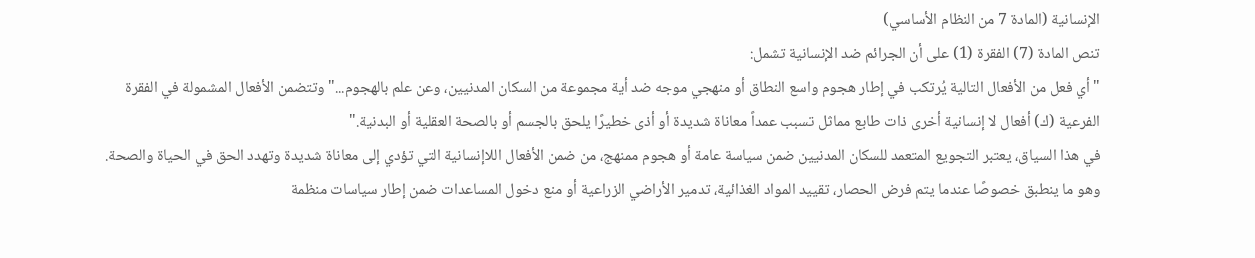الإنسانية (المادة 7 من النظام الأساسي)
تنص المادة (7) الفقرة (1) على أن الجرائم ضد الإنسانية تشمل:
"أي فعل من الأفعال التالية يُرتكب في إطار هجوم واسع النطاق أو منهجي موجه ضد أية مجموعة من السكان المدنيين، وعن علم بالهجوم..."وتتضمن الأفعال المشمولة في الفقرة الفرعية (ك) أفعال لا إنسانية أخرى ذات طابع مماثل تسبب عمداً معاناة شديدة أو أذى خطيرًا يلحق بالجسم أو بالصحة العقلية أو البدنية."
في هذا السياق، يعتبر التجويع المتعمد للسكان المدنيين ضمن سياسة عامة أو هجوم ممنهج، من ضمن الأفعال اللاإنسانية التي تؤدي إلى معاناة شديدة وتهدد الحق في الحياة والصحة. وهو ما ينطبق خصوصًا عندما يتم فرض الحصار، تقييد المواد الغذائية، تدمير الأراضي الزراعية أو منع دخول المساعدات ضمن إطار سياسات منظمة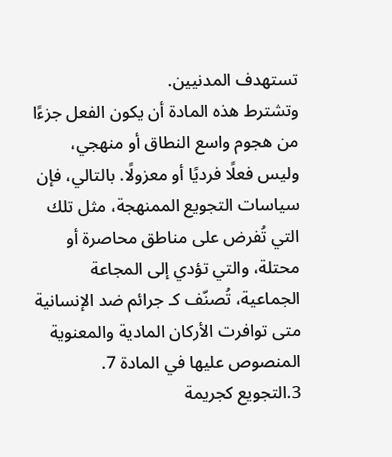تستهدف المدنيين.
وتشترط هذه المادة أن يكون الفعل جزءًا من هجوم واسع النطاق أو منهجي، وليس فعلًا فرديًا أو معزولًا. بالتالي، فإن سياسات التجويع الممنهجة، مثل تلك التي تُفرض على مناطق محاصرة أو محتلة، والتي تؤدي إلى المجاعة الجماعية، تُصنّف كـ جرائم ضد الإنسانية متى توافرت الأركان المادية والمعنوية المنصوص عليها في المادة 7.
3.التجويع كجريمة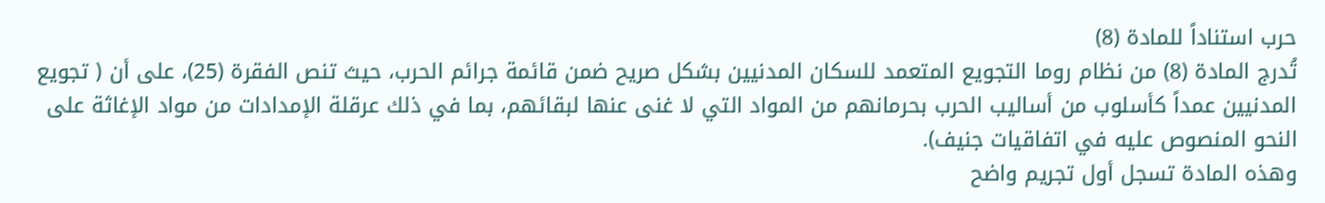حرب استناداً للمادة (8)
تُدرج المادة (8) من نظام روما التجويع المتعمد للسكان المدنيين بشكل صريح ضمن قائمة جرائم الحرب، حيث تنص الفقرة (25)، على أن ( تجويع المدنيين عمداً كأسلوب من أساليب الحرب بحرمانهم من المواد التي لا غنى عنها لبقائهم، بما في ذلك عرقلة الإمدادات من مواد الإغاثة على النحو المنصوص عليه في اتفاقيات جنيف).
وهذه المادة تسجل أول تجريم واضح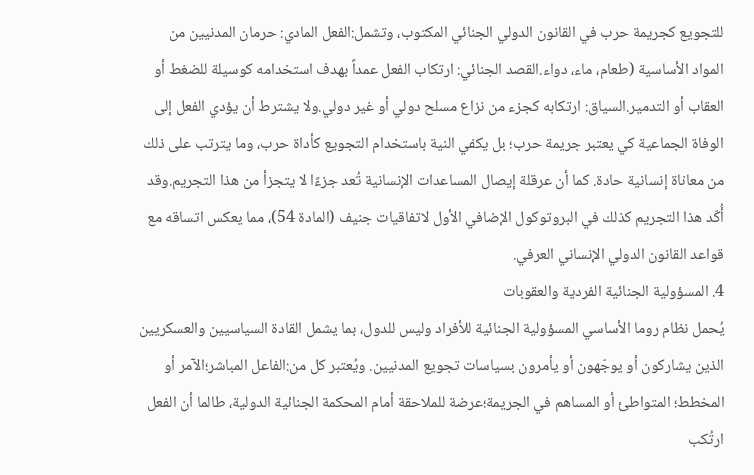للتجويع كجريمة حرب في القانون الدولي الجنائي المكتوب، وتشمل:الفعل المادي: حرمان المدنيين من المواد الأساسية (طعام، ماء، دواء.القصد الجنائي: ارتكاب الفعل عمداً بهدف استخدامه كوسيلة للضغط أو العقاب أو التدمير.السياق: ارتكابه كجزء من نزاع مسلح دولي أو غير دولي.ولا يشترط أن يؤدي الفعل إلى الوفاة الجماعية كي يعتبر جريمة حرب؛ بل يكفي النية باستخدام التجويع كأداة حرب، وما يترتب على ذلك من معاناة إنسانية حادة. كما أن عرقلة إيصال المساعدات الإنسانية تُعد جزءًا لا يتجزأ من هذا التجريم.وقد أُكّد هذا التجريم كذلك في البروتوكول الإضافي الأول لاتفاقيات جنيف (المادة 54)، مما يعكس اتساقه مع قواعد القانون الدولي الإنساني العرفي.
4. المسؤولية الجنائية الفردية والعقوبات
يُحمل نظام روما الأساسي المسؤولية الجنائية للأفراد وليس للدول، بما يشمل القادة السياسيين والعسكريين الذين يشاركون أو يوجّهون أو يأمرون بسياسات تجويع المدنيين. ويُعتبر كل من:الفاعل المباشر؛الآمر أو المخطط؛ المتواطئ أو المساهم في الجريمة؛عرضة للملاحقة أمام المحكمة الجنائية الدولية، طالما أن الفعل ارتُكب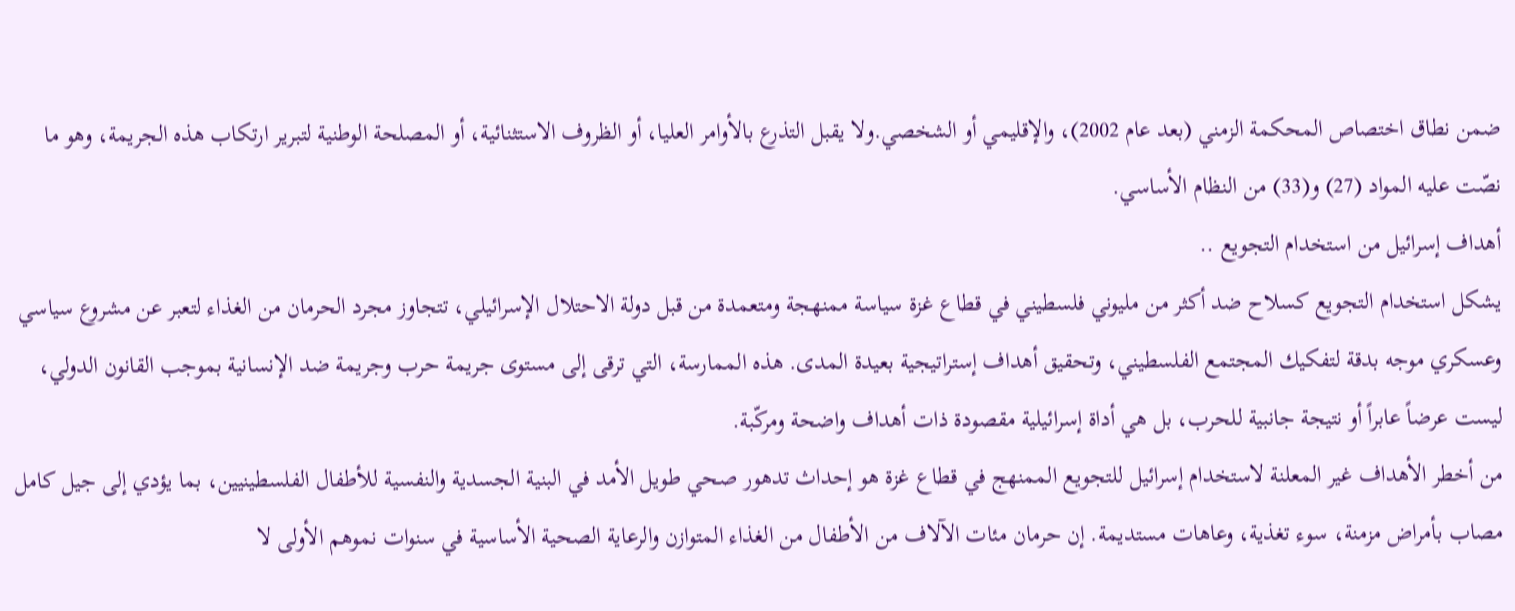ضمن نطاق اختصاص المحكمة الزمني (بعد عام 2002)، والإقليمي أو الشخصي.ولا يقبل التذرع بالأوامر العليا، أو الظروف الاستثنائية، أو المصلحة الوطنية لتبرير ارتكاب هذه الجريمة، وهو ما نصّت عليه المواد (27) و(33) من النظام الأساسي.
أهداف إسرائيل من استخدام التجويع ..
يشكل استخدام التجويع كسلاح ضد أكثر من مليوني فلسطيني في قطاع غزة سياسة ممنهجة ومتعمدة من قبل دولة الاحتلال الإسرائيلي، تتجاوز مجرد الحرمان من الغذاء لتعبر عن مشروع سياسي وعسكري موجه بدقة لتفكيك المجتمع الفلسطيني، وتحقيق أهداف إستراتيجية بعيدة المدى. هذه الممارسة، التي ترقى إلى مستوى جريمة حرب وجريمة ضد الإنسانية بموجب القانون الدولي، ليست عرضاً عابراً أو نتيجة جانبية للحرب، بل هي أداة إسرائيلية مقصودة ذات أهداف واضحة ومركّبة.
من أخطر الأهداف غير المعلنة لاستخدام إسرائيل للتجويع الممنهج في قطاع غزة هو إحداث تدهور صحي طويل الأمد في البنية الجسدية والنفسية للأطفال الفلسطينيين، بما يؤدي إلى جيل كامل مصاب بأمراض مزمنة، سوء تغذية، وعاهات مستديمة. إن حرمان مئات الآلاف من الأطفال من الغذاء المتوازن والرعاية الصحية الأساسية في سنوات نموهم الأولى لا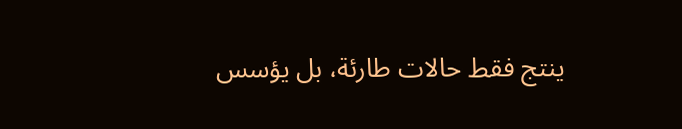ينتج فقط حالات طارئة، بل يؤسس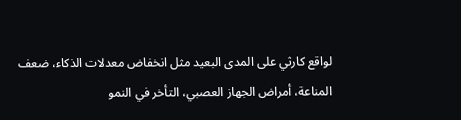لواقع كارثي على المدى البعيد مثل انخفاض معدلات الذكاء، ضعف المناعة، أمراض الجهاز العصبي، التأخر في النمو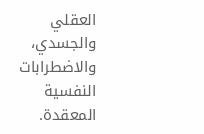العقلي والجسدي، والاضطرابات النفسية المعقدة.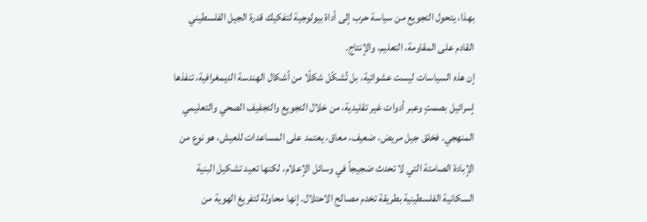بهذا، يتحول التجويع من سياسة حرب إلى أداة بيولوجية لتفكيك قدرة الجيل الفلسطيني القادم على المقاومة، التعليم، والإنتاج.
إن هذه السياسات ليست عشوائية، بل تُشكّل شكلًا من أشكال الهندسة الديمغرافية، تنفذها إسرائيل بصمتٍ وعبر أدوات غير تقليدية، من خلال التجويع والتجفيف الصحي والتعليمي المنهجي. فخلق جيل مريض، ضعيف، معاق، يعتمد على المساعدات للعيش، هو نوع من الإبادة الصامتة التي لا تحدث ضجيجاً في وسائل الإعلام، لكنها تعيد تشكيل البنية السكانية الفلسطينية بطريقة تخدم مصالح الاحتلال. إنها محاولة لتفريغ الهوية من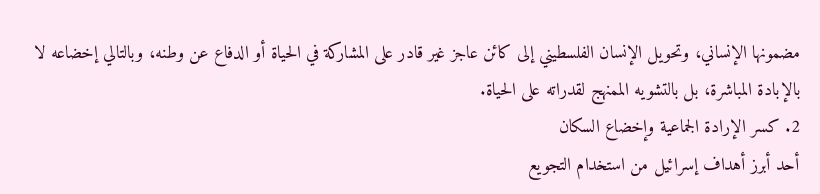مضمونها الإنساني، وتحويل الإنسان الفلسطيني إلى كائن عاجز غير قادر على المشاركة في الحياة أو الدفاع عن وطنه، وبالتالي إخضاعه لا بالإبادة المباشرة، بل بالتشويه الممنهج لقدراته على الحياة.
2. كسر الإرادة الجماعية وإخضاع السكان
أحد أبرز أهداف إسرائيل من استخدام التجويع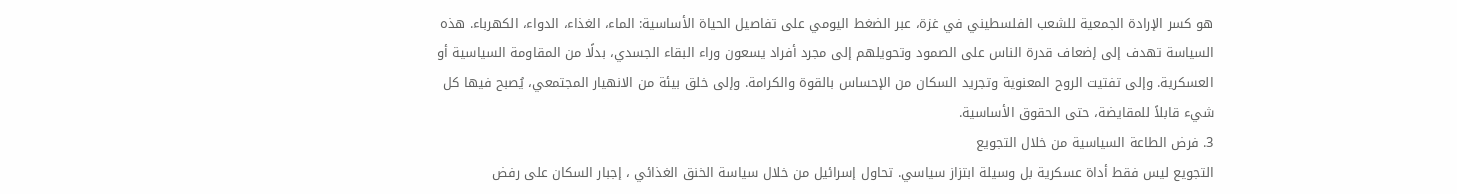هو كسر الإرادة الجمعية للشعب الفلسطيني في غزة، عبر الضغط اليومي على تفاصيل الحياة الأساسية: الماء، الغذاء، الدواء، الكهرباء. هذه السياسة تهدف إلى إضعاف قدرة الناس على الصمود وتحويلهم إلى مجرد أفراد يسعون وراء البقاء الجسدي، بدلًا من المقاومة السياسية أو العسكرية. وإلى تفتيت الروح المعنوية وتجريد السكان من الإحساس بالقوة والكرامة. وإلى خلق بيئة من الانهيار المجتمعي، يُصبح فيها كل شيء قابلاً للمقايضة، حتى الحقوق الأساسية.
3. فرض الطاعة السياسية من خلال التجويع
التجويع ليس فقط أداة عسكرية بل وسيلة ابتزاز سياسي. تحاول إسرائيل من خلال سياسة الخنق الغذائي ، إجبار السكان على رفض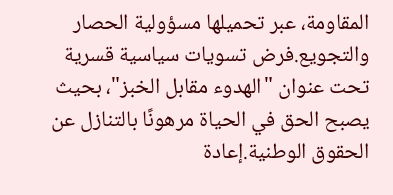المقاومة، عبر تحميلها مسؤولية الحصار والتجويع.فرض تسويات سياسية قسرية تحت عنوان "الهدوء مقابل الخبز"، بحيث يصبح الحق في الحياة مرهونًا بالتنازل عن الحقوق الوطنية.إعادة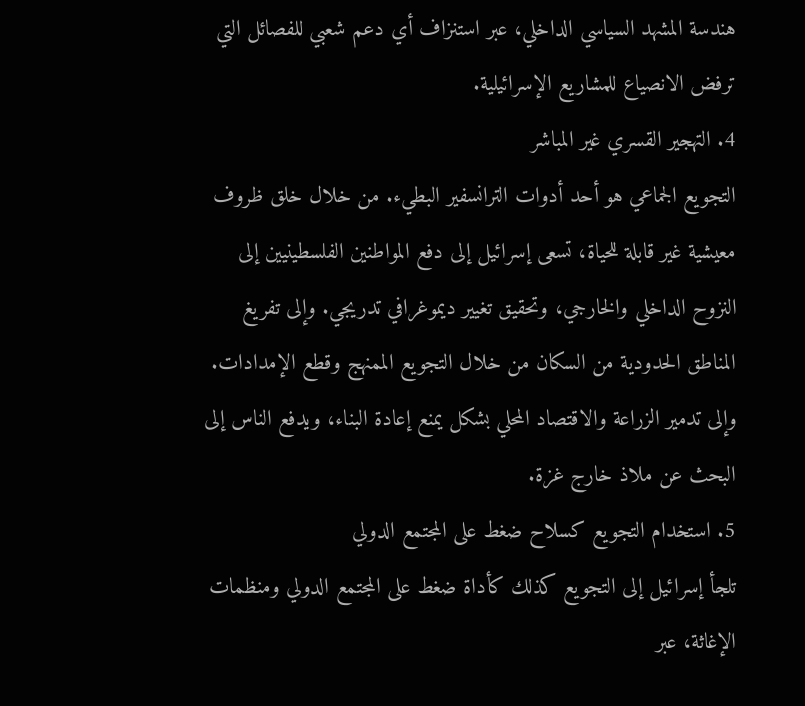هندسة المشهد السياسي الداخلي، عبر استنزاف أي دعم شعبي للفصائل التي ترفض الانصياع للمشاريع الإسرائيلية.
4. التهجير القسري غير المباشر
التجويع الجماعي هو أحد أدوات الترانسفير البطيء. من خلال خلق ظروف معيشية غير قابلة للحياة، تسعى إسرائيل إلى دفع المواطنين الفلسطينيين إلى النزوح الداخلي والخارجي، وتحقيق تغيير ديموغرافي تدريجي. وإلى تفريغ المناطق الحدودية من السكان من خلال التجويع الممنهج وقطع الإمدادات. وإلى تدمير الزراعة والاقتصاد المحلي بشكل يمنع إعادة البناء، ويدفع الناس إلى البحث عن ملاذ خارج غزة.
5. استخدام التجويع كسلاح ضغط على المجتمع الدولي
تلجأ إسرائيل إلى التجويع كذلك كأداة ضغط على المجتمع الدولي ومنظمات الإغاثة، عبر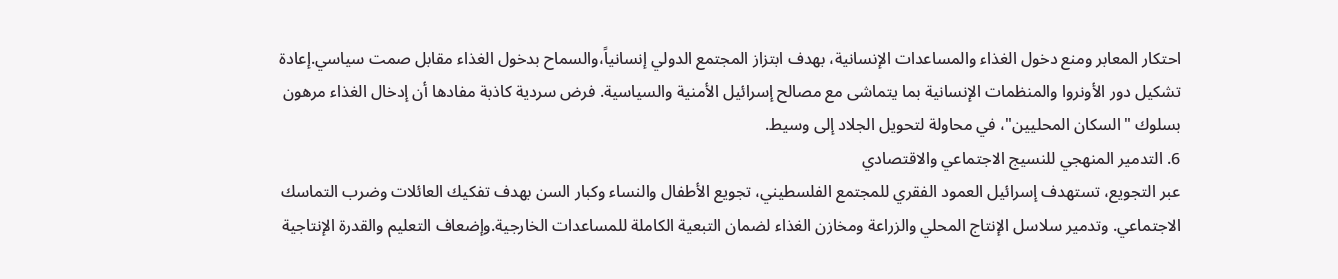احتكار المعابر ومنع دخول الغذاء والمساعدات الإنسانية، بهدف ابتزاز المجتمع الدولي إنسانياً،والسماح بدخول الغذاء مقابل صمت سياسي.إعادة تشكيل دور الأونروا والمنظمات الإنسانية بما يتماشى مع مصالح إسرائيل الأمنية والسياسية. فرض سردية كاذبة مفادها أن إدخال الغذاء مرهون بسلوك "السكان المحليين"، في محاولة لتحويل الجلاد إلى وسيط.
6. التدمير المنهجي للنسيج الاجتماعي والاقتصادي
عبر التجويع، تستهدف إسرائيل العمود الفقري للمجتمع الفلسطيني، تجويع الأطفال والنساء وكبار السن بهدف تفكيك العائلات وضرب التماسك الاجتماعي. وتدمير سلاسل الإنتاج المحلي والزراعة ومخازن الغذاء لضمان التبعية الكاملة للمساعدات الخارجية.وإضعاف التعليم والقدرة الإنتاجية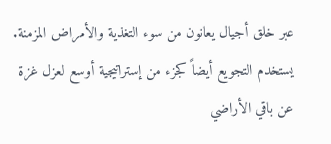عبر خلق أجيال يعانون من سوء التغذية والأمراض المزمنة.
يستخدم التجويع أيضاً كجزء من إستراتيجية أوسع لعزل غزة عن باقي الأراضي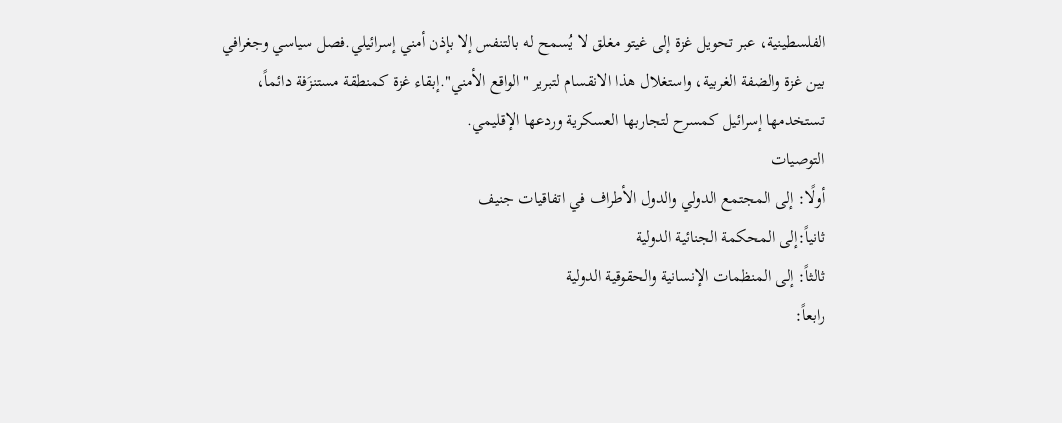الفلسطينية، عبر تحويل غزة إلى غيتو مغلق لا يُسمح له بالتنفس إلا بإذن أمني إسرائيلي.فصل سياسي وجغرافي بين غزة والضفة الغربية، واستغلال هذا الانقسام لتبرير "الواقع الأمني".إبقاء غزة كمنطقة مستنزَفة دائماً، تستخدمها إسرائيل كمسرح لتجاربها العسكرية وردعها الإقليمي.
التوصيات
أولًا: إلى المجتمع الدولي والدول الأطراف في اتفاقيات جنيف
ثانياً:إلى المحكمة الجنائية الدولية
ثالثاً: إلى المنظمات الإنسانية والحقوقية الدولية
رابعاً: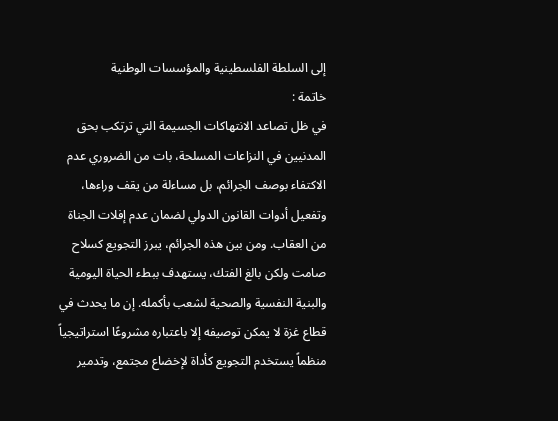إلى السلطة الفلسطينية والمؤسسات الوطنية
خاتمة :
في ظل تصاعد الانتهاكات الجسيمة التي ترتكب بحق المدنيين في النزاعات المسلحة، بات من الضروري عدم الاكتفاء بوصف الجرائم، بل مساءلة من يقف وراءها، وتفعيل أدوات القانون الدولي لضمان عدم إفلات الجناة من العقاب. ومن بين هذه الجرائم، يبرز التجويع كسلاح صامت ولكن بالغ الفتك، يستهدف ببطء الحياة اليومية والبنية النفسية والصحية لشعب بأكمله. إن ما يحدث في قطاع غزة لا يمكن توصيفه إلا باعتباره مشروعًا استراتيجياً منظماً يستخدم التجويع كأداة لإخضاع مجتمع، وتدمير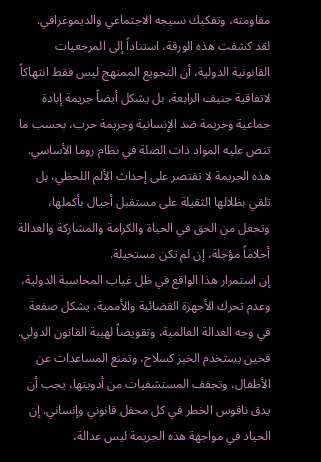مقاومته، وتفكيك نسيجه الاجتماعي والديموغرافي.
لقد كشفت هذه الورقة، استناداً إلى المرجعيات القانونية الدولية، أن التجويع الممنهج ليس فقط انتهاكاً لاتفاقية جنيف الرابعة، بل يشكل أيضاً جريمة إبادة جماعية وجريمة ضد الإنسانية وجريمة حرب، بحسب ما تنص عليه المواد ذات الصلة في نظام روما الأساسي. هذه الجريمة لا تقتصر على إحداث الألم اللحظي، بل تلقي بظلالها الثقيلة على مستقبل أجيال بأكملها، وتجعل من الحق في الحياة والكرامة والمشاركة والعدالة أحلاماً مؤجلة، إن لم تكن مستحيلة.
إن استمرار هذا الواقع في ظل غياب المحاسبة الدولية، وعدم تحرك الأجهزة القضائية والأممية، يشكل صفعة في وجه العدالة العالمية، وتقويضاً لهيبة القانون الدولي. فحين يستخدم الخبز كسلاح، وتمنع المساعدات عن الأطفال، وتجفف المستشفيات من أدويتها، يجب أن يدق ناقوس الخطر في كل محفل قانوني وإنساني. إن الحياد في مواجهة هذه الجريمة ليس عدالة،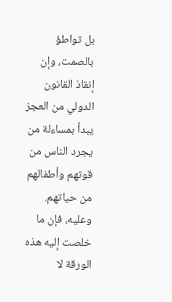بل تواطؤ بالصمت، وإن إنقاذ القانون الدولي من العجز يبدأ بمساءلة من يجرد الناس من قوتهم وأطفالهم من حياتهم.
وعليه، فإن ما خلصت إليه هذه الورقة لا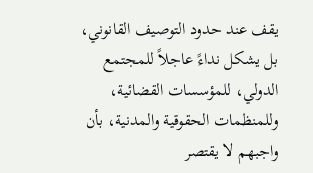يقف عند حدود التوصيف القانوني، بل يشكل نداءً عاجلاً للمجتمع الدولي، للمؤسسات القضائية، وللمنظمات الحقوقية والمدنية، بأن واجبهم لا يقتصر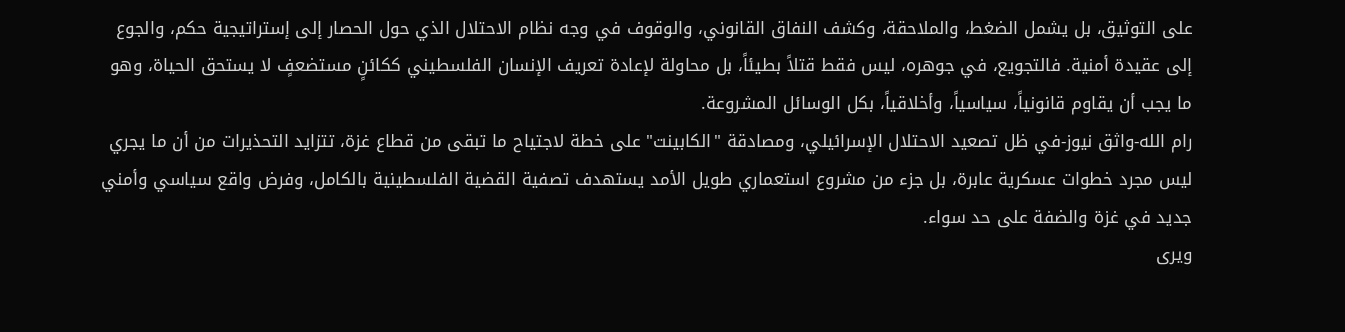على التوثيق، بل يشمل الضغط، والملاحقة، وكشف النفاق القانوني، والوقوف في وجه نظام الاحتلال الذي حول الحصار إلى إستراتيجية حكم، والجوع إلى عقيدة أمنية. فالتجويع، في جوهره، ليس فقط قتلاً بطيئاً، بل محاولة لإعادة تعريف الإنسان الفلسطيني ككائنٍ مستضعفٍ لا يستحق الحياة، وهو ما يجب أن يقاوم قانونياً، سياسياً، وأخلاقياً، بكل الوسائل المشروعة.
رام الله-واثق نيوز-في ظل تصعيد الاحتلال الإسرائيلي، ومصادقة "الكابينت" على خطة لاجتياح ما تبقى من قطاع غزة، تتزايد التحذيرات من أن ما يجري ليس مجرد خطوات عسكرية عابرة، بل جزء من مشروع استعماري طويل الأمد يستهدف تصفية القضية الفلسطينية بالكامل، وفرض واقع سياسي وأمني جديد في غزة والضفة على حد سواء.
ويرى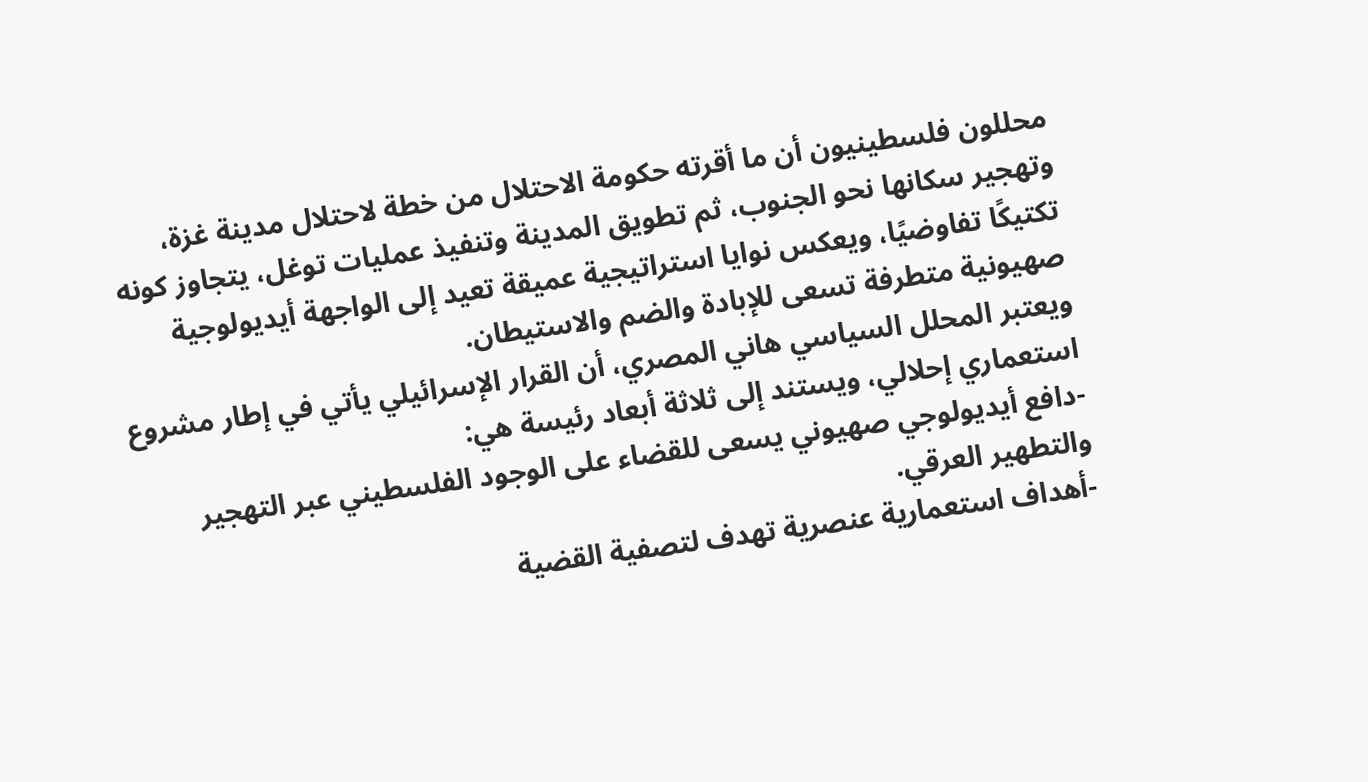محللون فلسطينيون أن ما أقرته حكومة الاحتلال من خطة لاحتلال مدينة غزة، وتهجير سكانها نحو الجنوب، ثم تطويق المدينة وتنفيذ عمليات توغل، يتجاوز كونه تكتيكًا تفاوضيًا، ويعكس نوايا استراتيجية عميقة تعيد إلى الواجهة أيديولوجية صهيونية متطرفة تسعى للإبادة والضم والاستيطان.
ويعتبر المحلل السياسي هاني المصري، أن القرار الإسرائيلي يأتي في إطار مشروع استعماري إحلالي، ويستند إلى ثلاثة أبعاد رئيسة هي:
-دافع أيديولوجي صهيوني يسعى للقضاء على الوجود الفلسطيني عبر التهجير والتطهير العرقي.
-أهداف استعمارية عنصرية تهدف لتصفية القضية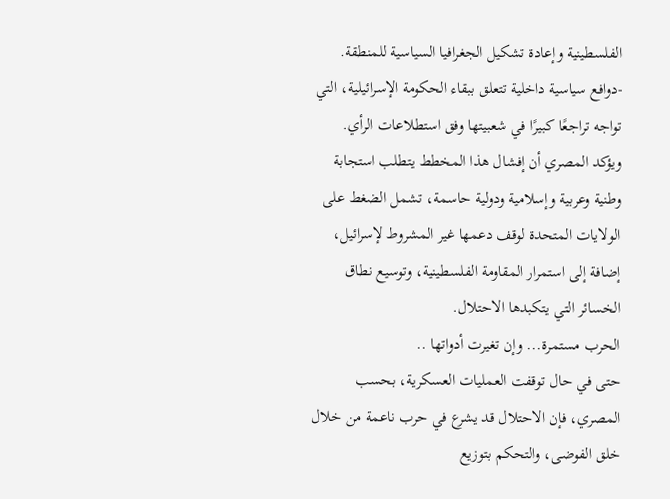الفلسطينية وإعادة تشكيل الجغرافيا السياسية للمنطقة.
-دوافع سياسية داخلية تتعلق ببقاء الحكومة الإسرائيلية، التي تواجه تراجعًا كبيرًا في شعبيتها وفق استطلاعات الرأي.
ويؤكد المصري أن إفشال هذا المخطط يتطلب استجابة وطنية وعربية وإسلامية ودولية حاسمة، تشمل الضغط على الولايات المتحدة لوقف دعمها غير المشروط لإسرائيل، إضافة إلى استمرار المقاومة الفلسطينية، وتوسيع نطاق الخسائر التي يتكبدها الاحتلال.
الحرب مستمرة... وإن تغيرت أدواتها ..
حتى في حال توقفت العمليات العسكرية، بحسب المصري، فإن الاحتلال قد يشرع في حرب ناعمة من خلال خلق الفوضى، والتحكم بتوزيع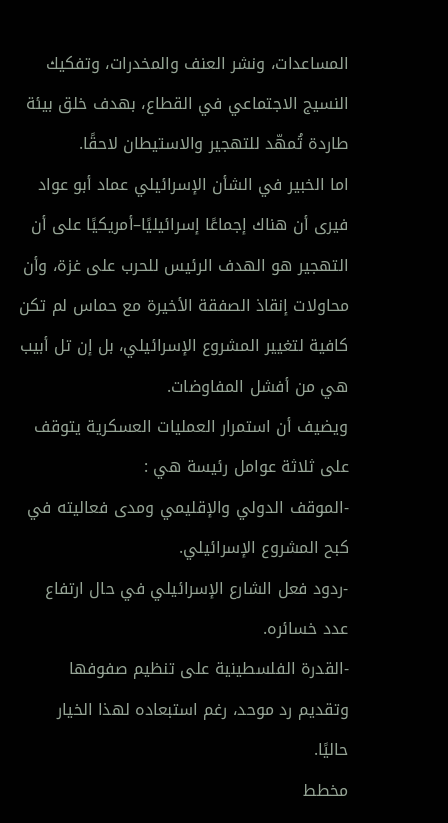المساعدات، ونشر العنف والمخدرات، وتفكيك النسيج الاجتماعي في القطاع، بهدف خلق بيئة طاردة تُمهّد للتهجير والاستيطان لاحقًا.
اما الخبير في الشأن الإسرائيلي عماد أبو عواد فيرى أن هناك إجماعًا إسرائيليًا–أمريكيًا على أن التهجير هو الهدف الرئيس للحرب على غزة، وأن محاولات إنقاذ الصفقة الأخيرة مع حماس لم تكن كافية لتغيير المشروع الإسرائيلي، بل إن تل أبيب هي من أفشل المفاوضات.
ويضيف أن استمرار العمليات العسكرية يتوقف على ثلاثة عوامل رئيسة هي :
-الموقف الدولي والإقليمي ومدى فعاليته في كبح المشروع الإسرائيلي.
-ردود فعل الشارع الإسرائيلي في حال ارتفاع عدد خسائره.
-القدرة الفلسطينية على تنظيم صفوفها وتقديم رد موحد، رغم استبعاده لهذا الخيار حاليًا.
مخطط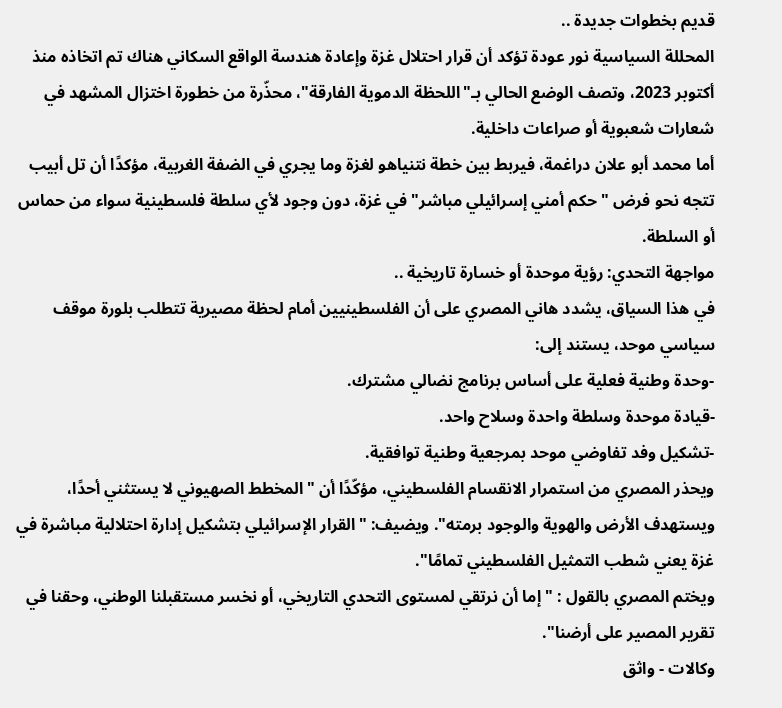قديم بخطوات جديدة ..
المحللة السياسية نور عودة تؤكد أن قرار احتلال غزة وإعادة هندسة الواقع السكاني هناك تم اتخاذه منذ أكتوبر 2023، وتصف الوضع الحالي بـ"اللحظة الدموية الفارقة"، محذّرة من خطورة اختزال المشهد في شعارات شعبوية أو صراعات داخلية.
أما محمد أبو علان دراغمة، فيربط بين خطة نتنياهو لغزة وما يجري في الضفة الغربية، مؤكدًا أن تل أبيب تتجه نحو فرض "حكم أمني إسرائيلي مباشر" في غزة، دون وجود لأي سلطة فلسطينية سواء من حماس أو السلطة.
مواجهة التحدي: رؤية موحدة أو خسارة تاريخية ..
في هذا السياق، يشدد هاني المصري على أن الفلسطينيين أمام لحظة مصيرية تتطلب بلورة موقف سياسي موحد، يستند إلى:
-وحدة وطنية فعلية على أساس برنامج نضالي مشترك.
-قيادة موحدة وسلطة واحدة وسلاح واحد.
-تشكيل وفد تفاوضي موحد بمرجعية وطنية توافقية.
ويحذر المصري من استمرار الانقسام الفلسطيني، مؤكّدًا أن "المخطط الصهيوني لا يستثني أحدًا، ويستهدف الأرض والهوية والوجود برمته". ويضيف: "القرار الإسرائيلي بتشكيل إدارة احتلالية مباشرة في غزة يعني شطب التمثيل الفلسطيني تمامًا".
ويختم المصري بالقول : "إما أن نرتقي لمستوى التحدي التاريخي، أو نخسر مستقبلنا الوطني، وحقنا في تقرير المصير على أرضنا".
وكالات - واثق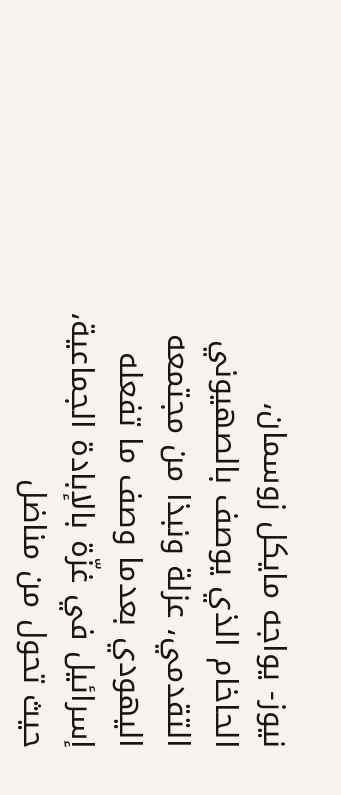نيوز- يواجه مايكل زوسمان، الحاخام الذي يوصف بالصهيوني التقدمي، عزلة ونبذا من مجتمعه اليهودي بعدما وصف ما تفعله إسرائيل في غزّة بالإبادة الجماعية، حيث تحول من مناضل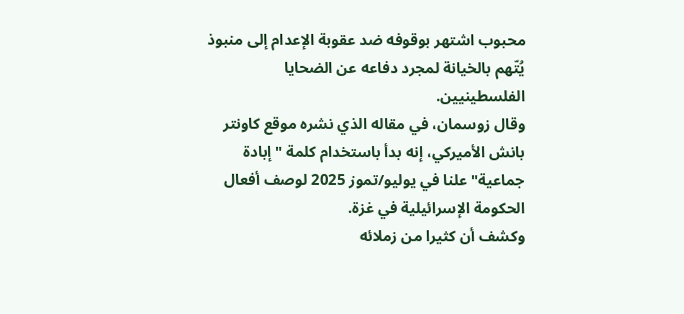محبوب اشتهر بوقوفه ضد عقوبة الإعدام إلى منبوذ يُتّهم بالخيانة لمجرد دفاعه عن الضحايا الفلسطينيين.
وقال زوسمان، في مقاله الذي نشره موقع كاونتر بانش الأميركي، إنه بدأ باستخدام كلمة "إبادة جماعية" علنا في يوليو/تموز 2025 لوصف أفعال الحكومة الإسرائيلية في غزة.
وكشف أن كثيرا من زملائه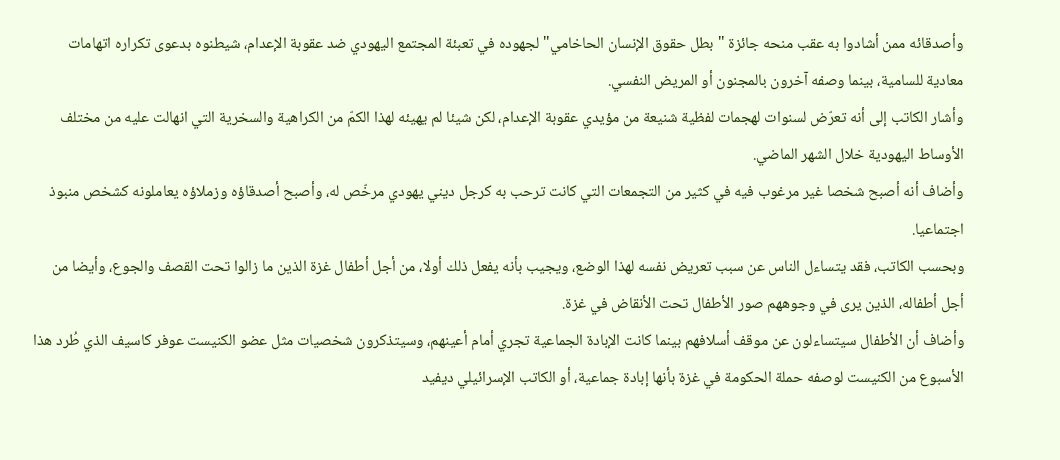وأصدقائه ممن أشادوا به عقب منحه جائزة "بطل حقوق الإنسان الحاخامي" لجهوده في تعبئة المجتمع اليهودي ضد عقوبة الإعدام، شيطنوه بدعوى تكراره اتهامات معادية للسامية، بينما وصفه آخرون بالمجنون أو المريض النفسي.
وأشار الكاتب إلى أنه تعرّض لسنوات لهجمات لفظية شنيعة من مؤيدي عقوبة الإعدام، لكن شيئا لم يهيئه لهذا الكمّ من الكراهية والسخرية التي انهالت عليه من مختلف الأوساط اليهودية خلال الشهر الماضي.
وأضاف أنه أصبح شخصا غير مرغوب فيه في كثير من التجمعات التي كانت ترحب به كرجل ديني يهودي مرخّص له، وأصبح أصدقاؤه وزملاؤه يعاملونه كشخص منبوذ اجتماعيا.
وبحسب الكاتب، فقد يتساءل الناس عن سبب تعريض نفسه لهذا الوضع، ويجيب بأنه يفعل ذلك أولا، من أجل أطفال غزة الذين ما زالوا تحت القصف والجوع، وأيضا من أجل أطفاله، الذين يرى في وجوههم صور الأطفال تحت الأنقاض في غزة.
وأضاف أن الأطفال سيتساءلون عن موقف أسلافهم بينما كانت الإبادة الجماعية تجري أمام أعينهم، وسيتذكرون شخصيات مثل عضو الكنيست عوفر كاسيف الذي طُرد هذا الأسبوع من الكنيست لوصفه حملة الحكومة في غزة بأنها إبادة جماعية، أو الكاتب الإسرائيلي ديفيد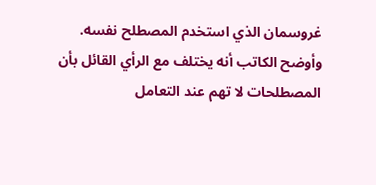غروسمان الذي استخدم المصطلح نفسه.
وأوضح الكاتب أنه يختلف مع الرأي القائل بأن المصطلحات لا تهم عند التعامل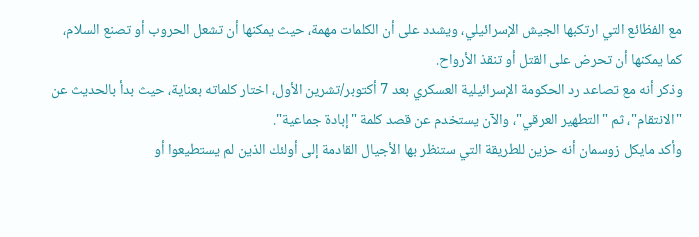مع الفظائع التي ارتكبها الجيش الإسرائيلي، ويشدد على أن الكلمات مهمة، حيث يمكنها أن تشعل الحروب أو تصنع السلام، كما يمكنها أن تحرض على القتل أو تنقذ الأرواح.
وذكر أنه مع تصاعد رد الحكومة الإسرائيلية العسكري بعد 7 أكتوبر/تشرين الأول، اختار كلماته بعناية، حيث بدأ بالحديث عن "الانتقام"، ثم "التطهير العرقي"، والآن يستخدم عن قصد كلمة "إبادة جماعية".
وأكد مايكل زوسمان أنه حزين للطريقة التي ستنظر بها الأجيال القادمة إلى أولئك الذين لم يستطيعوا أو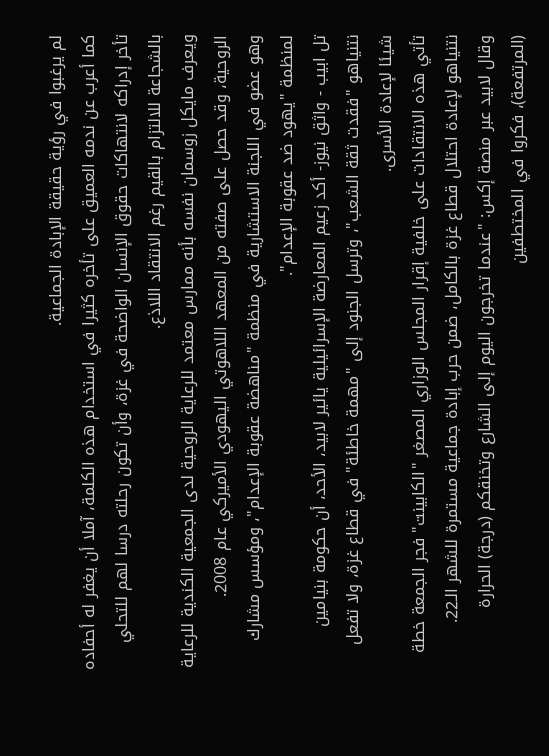لم يرغبوا في رؤية حقيقة الإبادة الجماعية.
كما أعرب عن ندمه العميق على تأخره كثيرا في استخدام هذه الكلمة، آملا أن يغفر له أحفاده تأخر إدراكه لانتهاكات حقوق الإنسان الواضحة في غزة، وأن تكون رحلته درسا لهم للتحلي بالشجاعة للالتزام بالقيم رغم الانتقاد اللاذع.
ويعرف مايكل زوسمان نفسه بأنه ممارس معتمد للرعاية الروحية لدى الجمعية الكندية للرعاية الروحية، وقد حصل على صفته من المعهد اللاهوتي اليهودي الأميركي عام 2008.
وهو عضو في اللجنة الاستشارية في منظمة "مناهضة عقوبة الإعدام"، ومؤسس مشارك لمنظمة "يهود ضد عقوبة الإعدام".
تل ابيب - واثق نيوز- أكد زعيم المعارضة الإسرائيلية يائير لابيد، الأحد، أن حكومة بنيامين نتنياهو "فقدت ثقة الشعب"، وترسل الجنود إلى "مهمة خاطئة" في قطاع غزة، ولا تفعل شيئا لإعادة الأسرى.
تأتي هذه الانتقادات على خلفية إقرار المجلس الوزاري المصغر "الكابينت" فجر الجمعة خطة نتنياهو لإعادة احتلال قطاع غزة بالكامل، ضمن حرب إبادة جماعية مستمرة للشهر الـ22.
وقال لابيد عبر منصة إكس: "عندما تخرجون اليوم إلى الشارع وتخنقكم (درجة) الحرارة (المرتفعة)، فكروا في المختطفين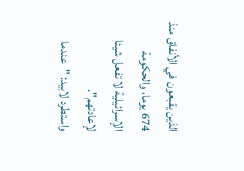الذين يقبعون في الأنفاق منذ 674 يوما، والحكومة الإسرائيلية لا تفعل شيئا لإعادتهم".
واستطرد لابيد: "عندما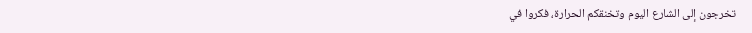تخرجون إلى الشارع اليوم وتخنقكم الحرارة، فكروا في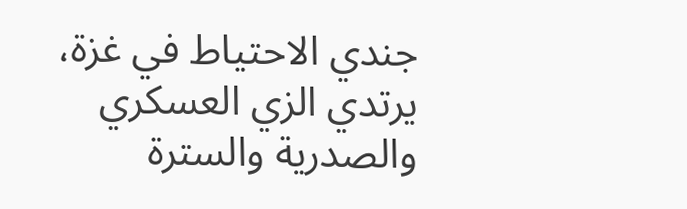جندي الاحتياط في غزة، يرتدي الزي العسكري والصدرية والسترة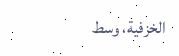الخزفية، وسط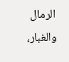الرمال والغبار،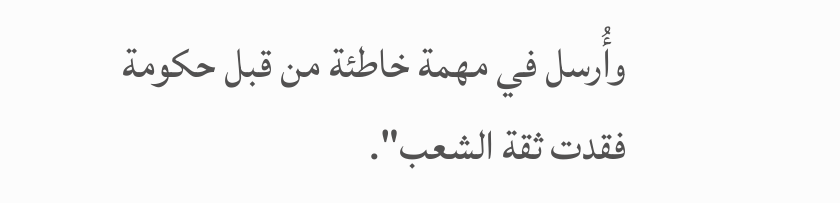وأُرسل في مهمة خاطئة من قبل حكومة فقدت ثقة الشعب".